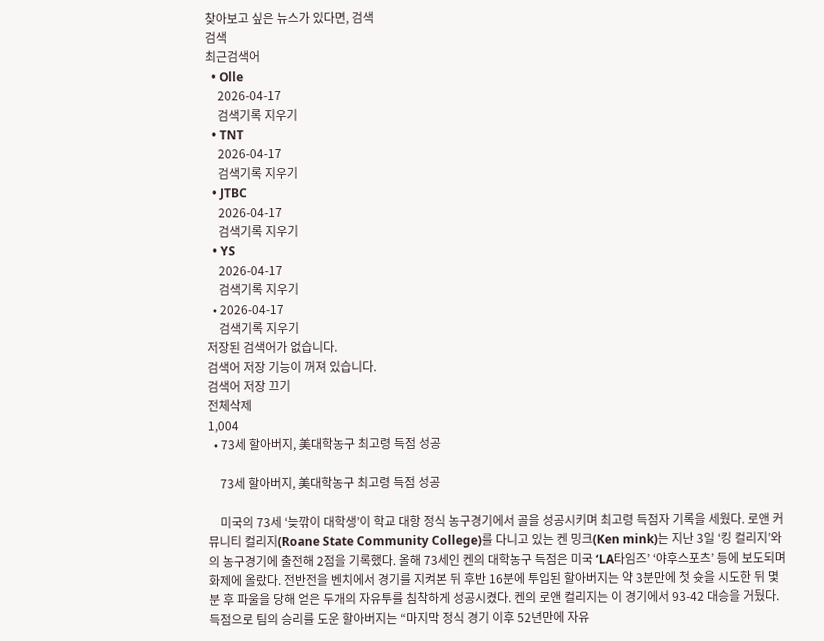찾아보고 싶은 뉴스가 있다면, 검색
검색
최근검색어
  • Olle
    2026-04-17
    검색기록 지우기
  • TNT
    2026-04-17
    검색기록 지우기
  • JTBC
    2026-04-17
    검색기록 지우기
  • YS
    2026-04-17
    검색기록 지우기
  • 2026-04-17
    검색기록 지우기
저장된 검색어가 없습니다.
검색어 저장 기능이 꺼져 있습니다.
검색어 저장 끄기
전체삭제
1,004
  • 73세 할아버지, 美대학농구 최고령 득점 성공

    73세 할아버지, 美대학농구 최고령 득점 성공

    미국의 73세 ‘늦깎이 대학생’이 학교 대항 정식 농구경기에서 골을 성공시키며 최고령 득점자 기록을 세웠다. 로앤 커뮤니티 컬리지(Roane State Community College)를 다니고 있는 켄 밍크(Ken mink)는 지난 3일 ‘킹 컬리지’와의 농구경기에 출전해 2점을 기록했다. 올해 73세인 켄의 대학농구 득점은 미국 ‘LA타임즈’ ‘야후스포츠’ 등에 보도되며 화제에 올랐다. 전반전을 벤치에서 경기를 지켜본 뒤 후반 16분에 투입된 할아버지는 약 3분만에 첫 슛을 시도한 뒤 몇분 후 파울을 당해 얻은 두개의 자유투를 침착하게 성공시켰다. 켄의 로앤 컬리지는 이 경기에서 93-42 대승을 거뒀다. 득점으로 팀의 승리를 도운 할아버지는 “마지막 정식 경기 이후 52년만에 자유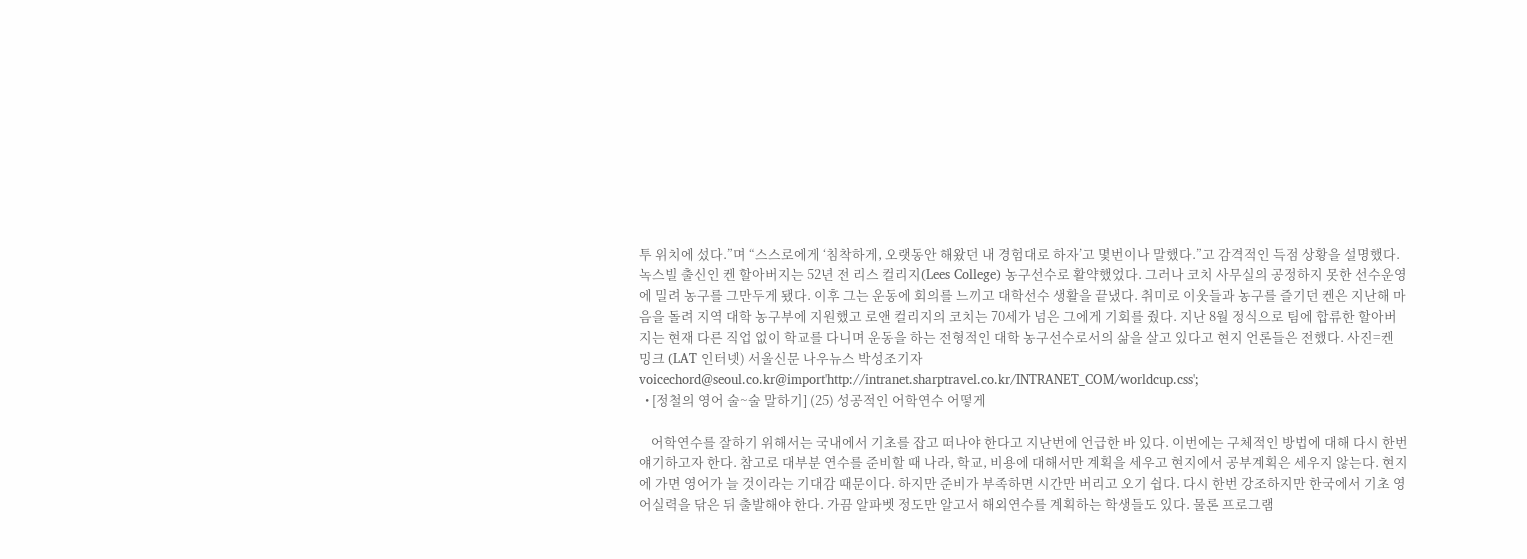투 위치에 섰다.”며 “스스로에게 ‘침착하게, 오랫동안 해왔던 내 경험대로 하자’고 몇번이나 말했다.”고 감격적인 득점 상황을 설명했다. 녹스빌 출신인 켄 할아버지는 52년 전 리스 컬리지(Lees College) 농구선수로 활약했었다. 그러나 코치 사무실의 공정하지 못한 선수운영에 밀려 농구를 그만두게 됐다. 이후 그는 운동에 회의를 느끼고 대학선수 생활을 끝냈다. 취미로 이웃들과 농구를 즐기던 켄은 지난해 마음을 돌려 지역 대학 농구부에 지원했고 로앤 컬리지의 코치는 70세가 넘은 그에게 기회를 줬다. 지난 8월 정식으로 팀에 합류한 할아버지는 현재 다른 직업 없이 학교를 다니며 운동을 하는 전형적인 대학 농구선수로서의 삶을 살고 있다고 현지 언론들은 전했다. 사진=켄 밍크 (LAT 인터넷) 서울신문 나우뉴스 박성조기자 voicechord@seoul.co.kr@import'http://intranet.sharptravel.co.kr/INTRANET_COM/worldcup.css';
  • [정철의 영어 술~술 말하기] (25) 성공적인 어학연수 어떻게

    어학연수를 잘하기 위해서는 국내에서 기초를 잡고 떠나야 한다고 지난번에 언급한 바 있다. 이번에는 구체적인 방법에 대해 다시 한번 얘기하고자 한다. 참고로 대부분 연수를 준비할 때 나라, 학교, 비용에 대해서만 계획을 세우고 현지에서 공부계획은 세우지 않는다. 현지에 가면 영어가 늘 것이라는 기대감 때문이다. 하지만 준비가 부족하면 시간만 버리고 오기 쉽다. 다시 한번 강조하지만 한국에서 기초 영어실력을 닦은 뒤 출발해야 한다. 가끔 알파벳 정도만 알고서 해외연수를 계획하는 학생들도 있다. 물론 프로그램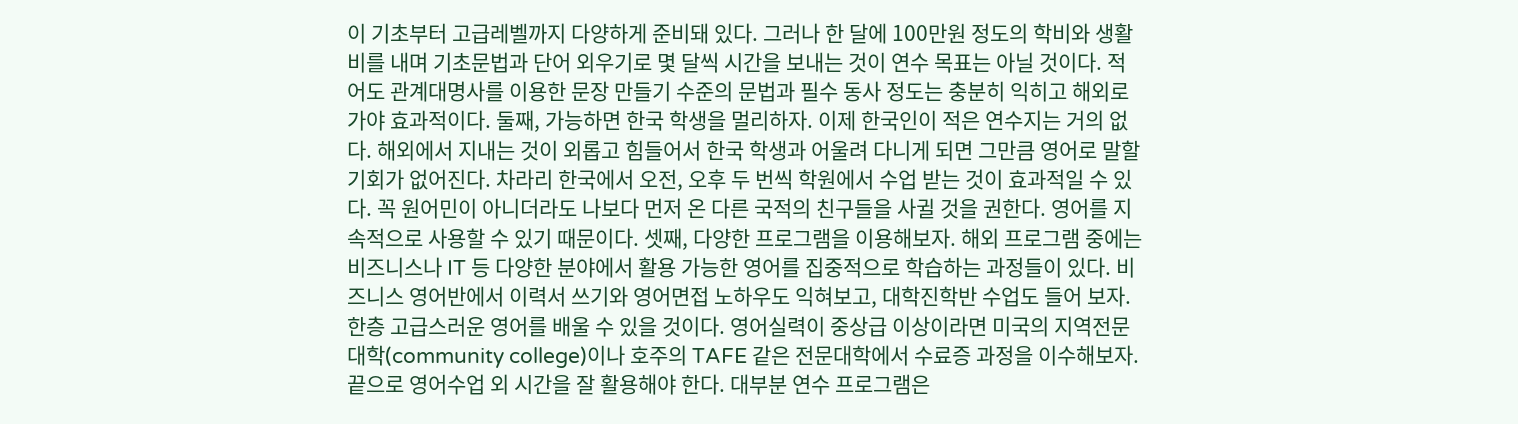이 기초부터 고급레벨까지 다양하게 준비돼 있다. 그러나 한 달에 100만원 정도의 학비와 생활비를 내며 기초문법과 단어 외우기로 몇 달씩 시간을 보내는 것이 연수 목표는 아닐 것이다. 적어도 관계대명사를 이용한 문장 만들기 수준의 문법과 필수 동사 정도는 충분히 익히고 해외로 가야 효과적이다. 둘째, 가능하면 한국 학생을 멀리하자. 이제 한국인이 적은 연수지는 거의 없다. 해외에서 지내는 것이 외롭고 힘들어서 한국 학생과 어울려 다니게 되면 그만큼 영어로 말할 기회가 없어진다. 차라리 한국에서 오전, 오후 두 번씩 학원에서 수업 받는 것이 효과적일 수 있다. 꼭 원어민이 아니더라도 나보다 먼저 온 다른 국적의 친구들을 사귈 것을 권한다. 영어를 지속적으로 사용할 수 있기 때문이다. 셋째, 다양한 프로그램을 이용해보자. 해외 프로그램 중에는 비즈니스나 IT 등 다양한 분야에서 활용 가능한 영어를 집중적으로 학습하는 과정들이 있다. 비즈니스 영어반에서 이력서 쓰기와 영어면접 노하우도 익혀보고, 대학진학반 수업도 들어 보자. 한층 고급스러운 영어를 배울 수 있을 것이다. 영어실력이 중상급 이상이라면 미국의 지역전문대학(community college)이나 호주의 TAFE 같은 전문대학에서 수료증 과정을 이수해보자. 끝으로 영어수업 외 시간을 잘 활용해야 한다. 대부분 연수 프로그램은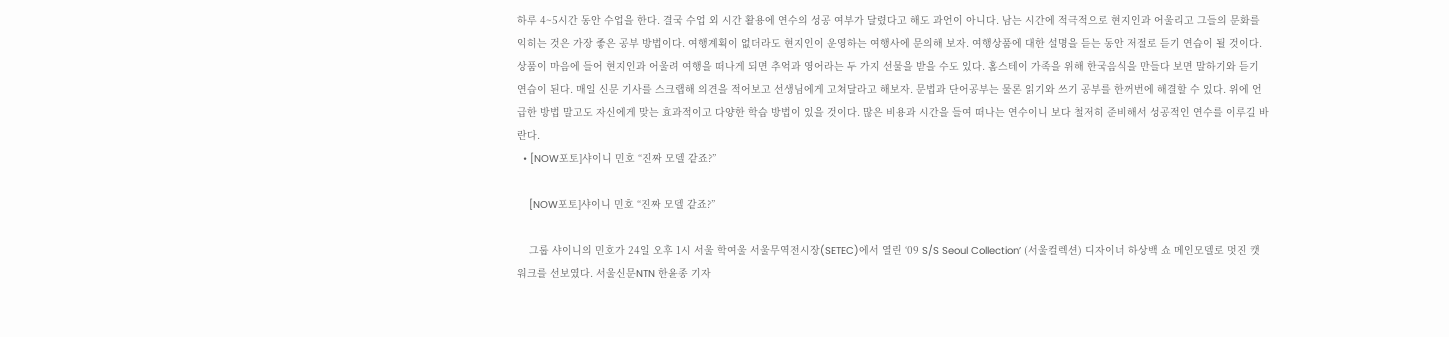하루 4~5시간 동안 수업을 한다. 결국 수업 외 시간 활용에 연수의 성공 여부가 달렸다고 해도 과언이 아니다. 남는 시간에 적극적으로 현지인과 어울리고 그들의 문화를 익히는 것은 가장 좋은 공부 방법이다. 여행계획이 없더라도 현지인이 운영하는 여행사에 문의해 보자. 여행상품에 대한 설명을 듣는 동안 저절로 듣기 연습이 될 것이다. 상품이 마음에 들어 현지인과 어울려 여행을 떠나게 되면 추억과 영어라는 두 가지 선물을 받을 수도 있다. 홈스테이 가족을 위해 한국음식을 만들다 보면 말하기와 듣기 연습이 된다. 매일 신문 기사를 스크랩해 의견을 적어보고 선생님에게 고쳐달라고 해보자. 문법과 단어공부는 물론 읽기와 쓰기 공부를 한꺼번에 해결할 수 있다. 위에 언급한 방법 말고도 자신에게 맞는 효과적이고 다양한 학습 방법이 있을 것이다. 많은 비용과 시간을 들여 떠나는 연수이니 보다 철저히 준비해서 성공적인 연수를 이루길 바란다.
  • [NOW포토]샤이니 민호 “진짜 모델 같죠?”

    [NOW포토]샤이니 민호 “진짜 모델 같죠?”

    그룹 샤이니의 민호가 24일 오후 1시 서울 학여울 서울무역전시장(SETEC)에서 열린 ‘09 S/S Seoul Collection’ (서울컬렉션) 디자이너 하상백 쇼 메인모델로 멋진 캣워크를 선보였다. 서울신문NTN 한윤종 기자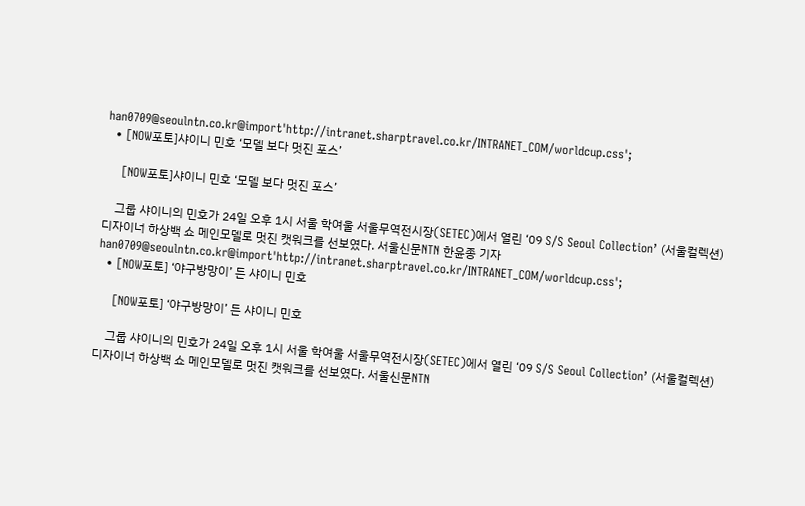han0709@seoulntn.co.kr@import'http://intranet.sharptravel.co.kr/INTRANET_COM/worldcup.css';
  • [NOW포토]샤이니 민호 ‘모델 보다 멋진 포스’

    [NOW포토]샤이니 민호 ‘모델 보다 멋진 포스’

    그룹 샤이니의 민호가 24일 오후 1시 서울 학여울 서울무역전시장(SETEC)에서 열린 ‘09 S/S Seoul Collection’ (서울컬렉션) 디자이너 하상백 쇼 메인모델로 멋진 캣워크를 선보였다. 서울신문NTN 한윤종 기자 han0709@seoulntn.co.kr@import'http://intranet.sharptravel.co.kr/INTRANET_COM/worldcup.css';
  • [NOW포토] ‘야구방망이’ 든 샤이니 민호

    [NOW포토] ‘야구방망이’ 든 샤이니 민호

    그룹 샤이니의 민호가 24일 오후 1시 서울 학여울 서울무역전시장(SETEC)에서 열린 ‘09 S/S Seoul Collection’ (서울컬렉션) 디자이너 하상백 쇼 메인모델로 멋진 캣워크를 선보였다. 서울신문NTN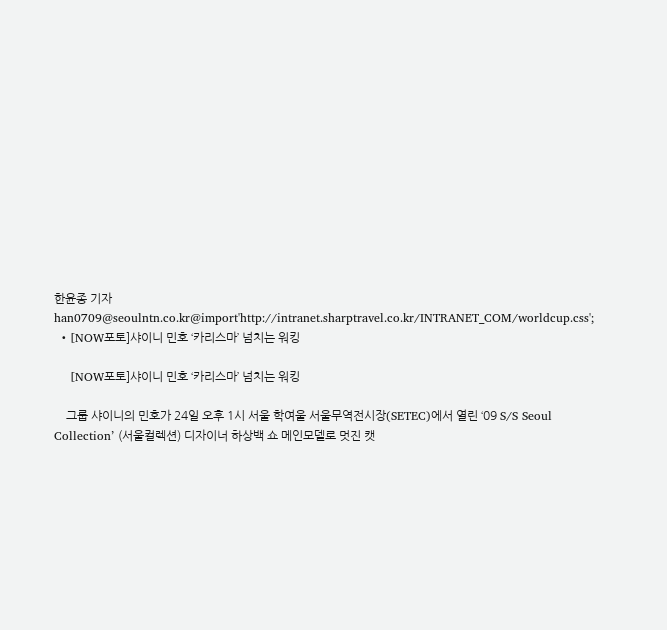한윤종 기자 han0709@seoulntn.co.kr@import'http://intranet.sharptravel.co.kr/INTRANET_COM/worldcup.css';
  • [NOW포토]샤이니 민호 ‘카리스마’ 넘치는 워킹

    [NOW포토]샤이니 민호 ‘카리스마’ 넘치는 워킹

    그룹 샤이니의 민호가 24일 오후 1시 서울 학여울 서울무역전시장(SETEC)에서 열린 ‘09 S/S Seoul Collection’ (서울컬렉션) 디자이너 하상백 쇼 메인모델로 멋진 캣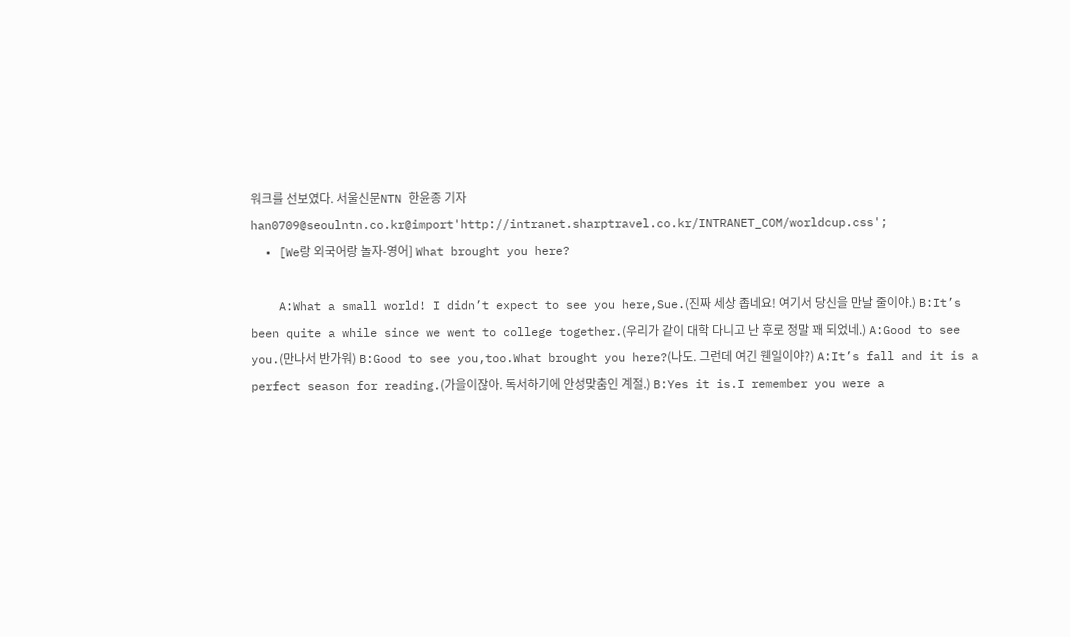워크를 선보였다. 서울신문NTN 한윤종 기자 han0709@seoulntn.co.kr@import'http://intranet.sharptravel.co.kr/INTRANET_COM/worldcup.css';
  • [We랑 외국어랑 놀자-영어] What brought you here?

    A:What a small world! I didn’t expect to see you here,Sue.(진짜 세상 좁네요! 여기서 당신을 만날 줄이야.) B:It’s been quite a while since we went to college together.(우리가 같이 대학 다니고 난 후로 정말 꽤 되었네.) A:Good to see you.(만나서 반가워) B:Good to see you,too.What brought you here?(나도. 그런데 여긴 웬일이야?) A:It’s fall and it is a perfect season for reading.(가을이잖아. 독서하기에 안성맞춤인 계절.) B:Yes it is.I remember you were a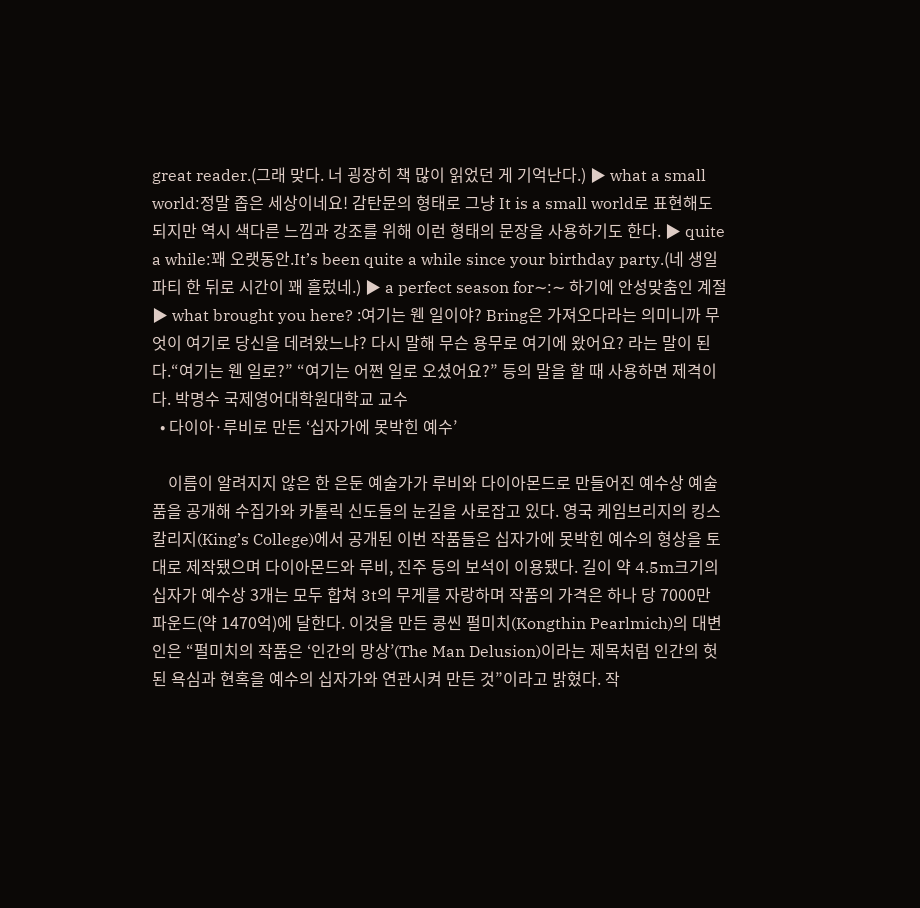great reader.(그래 맞다. 너 굉장히 책 많이 읽었던 게 기억난다.) ▶ what a small world:정말 좁은 세상이네요! 감탄문의 형태로 그냥 It is a small world로 표현해도 되지만 역시 색다른 느낌과 강조를 위해 이런 형태의 문장을 사용하기도 한다. ▶ quite a while:꽤 오랫동안.It’s been quite a while since your birthday party.(네 생일파티 한 뒤로 시간이 꽤 흘렀네.) ▶ a perfect season for∼:∼ 하기에 안성맞춤인 계절 ▶ what brought you here? :여기는 웬 일이야? Bring은 가져오다라는 의미니까 무엇이 여기로 당신을 데려왔느냐? 다시 말해 무슨 용무로 여기에 왔어요? 라는 말이 된다.“여기는 웬 일로?” “여기는 어쩐 일로 오셨어요?” 등의 말을 할 때 사용하면 제격이다. 박명수 국제영어대학원대학교 교수
  • 다이아·루비로 만든 ‘십자가에 못박힌 예수’

    이름이 알려지지 않은 한 은둔 예술가가 루비와 다이아몬드로 만들어진 예수상 예술품을 공개해 수집가와 카톨릭 신도들의 눈길을 사로잡고 있다. 영국 케임브리지의 킹스 칼리지(King’s College)에서 공개된 이번 작품들은 십자가에 못박힌 예수의 형상을 토대로 제작됐으며 다이아몬드와 루비, 진주 등의 보석이 이용됐다. 길이 약 4.5m크기의 십자가 예수상 3개는 모두 합쳐 3t의 무게를 자랑하며 작품의 가격은 하나 당 7000만 파운드(약 1470억)에 달한다. 이것을 만든 콩씬 펄미치(Kongthin Pearlmich)의 대변인은 “펄미치의 작품은 ‘인간의 망상’(The Man Delusion)이라는 제목처럼 인간의 헛된 욕심과 현혹을 예수의 십자가와 연관시켜 만든 것”이라고 밝혔다. 작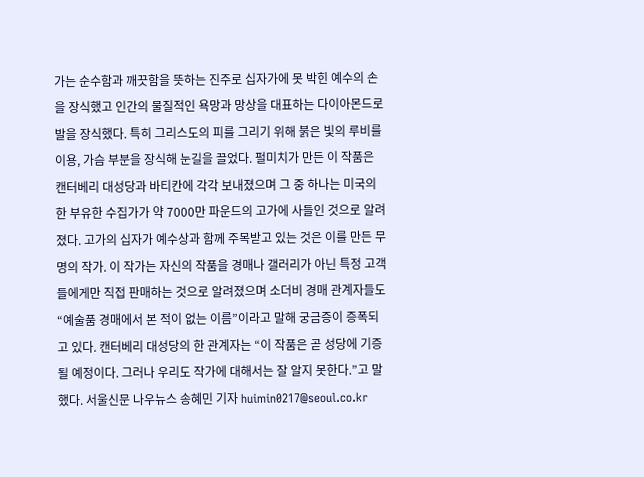가는 순수함과 깨끗함을 뜻하는 진주로 십자가에 못 박힌 예수의 손을 장식했고 인간의 물질적인 욕망과 망상을 대표하는 다이아몬드로 발을 장식했다. 특히 그리스도의 피를 그리기 위해 붉은 빛의 루비를 이용, 가슴 부분을 장식해 눈길을 끌었다. 펄미치가 만든 이 작품은 캔터베리 대성당과 바티칸에 각각 보내졌으며 그 중 하나는 미국의 한 부유한 수집가가 약 7000만 파운드의 고가에 사들인 것으로 알려졌다. 고가의 십자가 예수상과 함께 주목받고 있는 것은 이를 만든 무명의 작가. 이 작가는 자신의 작품을 경매나 갤러리가 아닌 특정 고객들에게만 직접 판매하는 것으로 알려졌으며 소더비 경매 관계자들도 “예술품 경매에서 본 적이 없는 이름”이라고 말해 궁금증이 증폭되고 있다. 캔터베리 대성당의 한 관계자는 “이 작품은 곧 성당에 기증될 예정이다. 그러나 우리도 작가에 대해서는 잘 알지 못한다.”고 말했다. 서울신문 나우뉴스 송혜민 기자 huimin0217@seoul.co.kr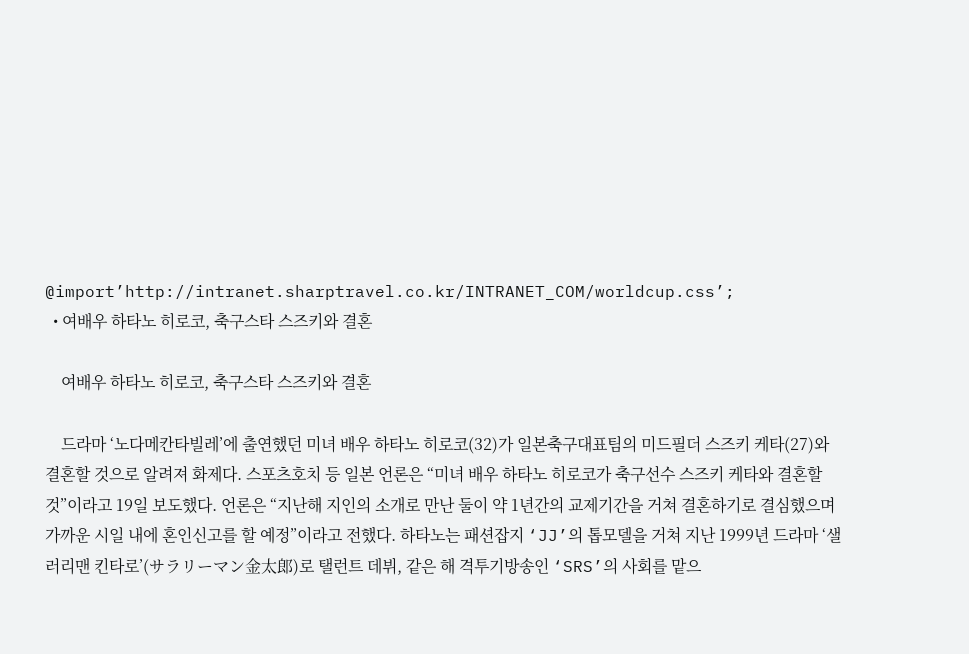@import’http://intranet.sharptravel.co.kr/INTRANET_COM/worldcup.css’;
  • 여배우 하타노 히로코, 축구스타 스즈키와 결혼

    여배우 하타노 히로코, 축구스타 스즈키와 결혼

    드라마 ‘노다메칸타빌레’에 출연했던 미녀 배우 하타노 히로코(32)가 일본축구대표팀의 미드필더 스즈키 케타(27)와 결혼할 것으로 알려져 화제다. 스포츠호치 등 일본 언론은 “미녀 배우 하타노 히로코가 축구선수 스즈키 케타와 결혼할 것”이라고 19일 보도했다. 언론은 “지난해 지인의 소개로 만난 둘이 약 1년간의 교제기간을 거쳐 결혼하기로 결심했으며 가까운 시일 내에 혼인신고를 할 예정”이라고 전했다. 하타노는 패션잡지 ‘JJ’의 톱모델을 거쳐 지난 1999년 드라마 ‘샐러리맨 킨타로’(サラリーマン金太郎)로 탤런트 데뷔, 같은 해 격투기방송인 ‘SRS’의 사회를 맡으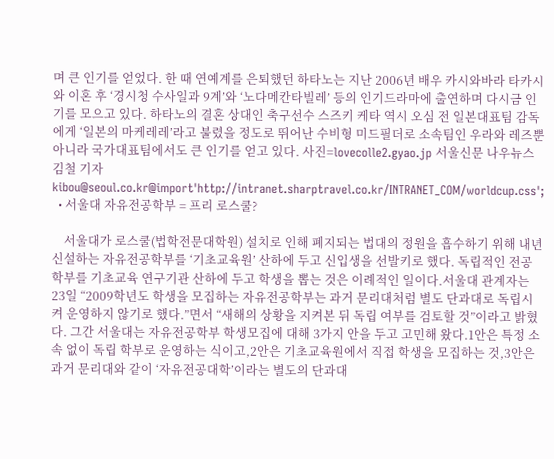며 큰 인기를 얻었다. 한 때 연예계를 은퇴했던 하타노는 지난 2006년 배우 카시와바라 타카시와 이혼 후 ‘경시청 수사일과 9계’와 ‘노다메칸타빌레’ 등의 인기드라마에 출연하며 다시금 인기를 모으고 있다. 하타노의 결혼 상대인 축구선수 스즈키 케타 역시 오심 전 일본대표팀 감독에게 ‘일본의 마케레레’라고 불렸을 정도로 뛰어난 수비형 미드필더로 소속팀인 우라와 레즈뿐 아니라 국가대표팀에서도 큰 인기를 얻고 있다. 사진=lovecolle2.gyao.jp 서울신문 나우뉴스 김철 기자 kibou@seoul.co.kr@import'http://intranet.sharptravel.co.kr/INTRANET_COM/worldcup.css';
  • 서울대 자유전공학부 = 프리 로스쿨?

    서울대가 로스쿨(법학전문대학원) 설치로 인해 폐지되는 법대의 정원을 흡수하기 위해 내년 신설하는 자유전공학부를 ‘기초교육원’ 산하에 두고 신입생을 선발키로 했다. 독립적인 전공학부를 기초교육 연구기관 산하에 두고 학생을 뽑는 것은 이례적인 일이다.서울대 관계자는 23일 “2009학년도 학생을 모집하는 자유전공학부는 과거 문리대처럼 별도 단과대로 독립시켜 운영하지 않기로 했다.”면서 “새해의 상황을 지켜본 뒤 독립 여부를 검토할 것”이라고 밝혔다. 그간 서울대는 자유전공학부 학생모집에 대해 3가지 안을 두고 고민해 왔다.1안은 특정 소속 없이 독립 학부로 운영하는 식이고,2안은 기초교육원에서 직접 학생을 모집하는 것,3안은 과거 문리대와 같이 ‘자유전공대학’이라는 별도의 단과대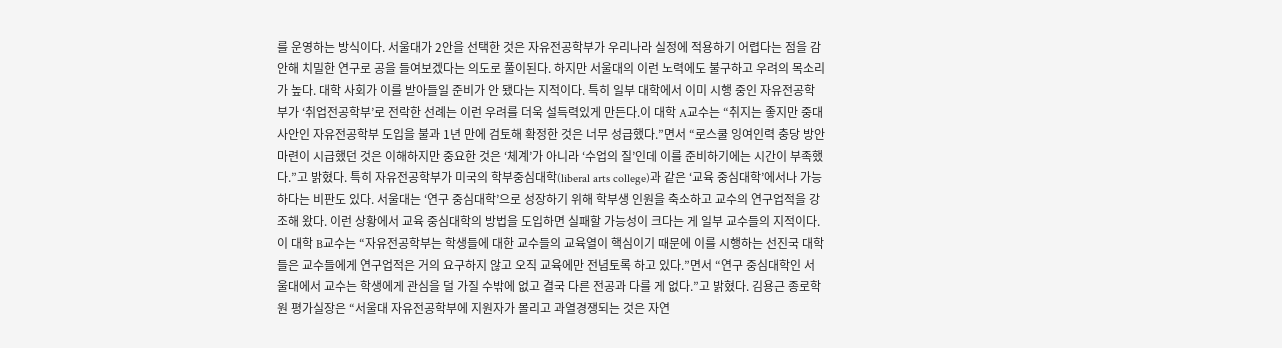를 운영하는 방식이다. 서울대가 2안을 선택한 것은 자유전공학부가 우리나라 실정에 적용하기 어렵다는 점을 감안해 치밀한 연구로 공을 들여보겠다는 의도로 풀이된다. 하지만 서울대의 이런 노력에도 불구하고 우려의 목소리가 높다. 대학 사회가 이를 받아들일 준비가 안 됐다는 지적이다. 특히 일부 대학에서 이미 시행 중인 자유전공학부가 ‘취업전공학부’로 전락한 선례는 이런 우려를 더욱 설득력있게 만든다.이 대학 A교수는 “취지는 좋지만 중대 사안인 자유전공학부 도입을 불과 1년 만에 검토해 확정한 것은 너무 성급했다.”면서 “로스쿨 잉여인력 충당 방안 마련이 시급했던 것은 이해하지만 중요한 것은 ‘체계’가 아니라 ‘수업의 질’인데 이를 준비하기에는 시간이 부족했다.”고 밝혔다. 특히 자유전공학부가 미국의 학부중심대학(liberal arts college)과 같은 ‘교육 중심대학’에서나 가능하다는 비판도 있다. 서울대는 ‘연구 중심대학’으로 성장하기 위해 학부생 인원을 축소하고 교수의 연구업적을 강조해 왔다. 이런 상황에서 교육 중심대학의 방법을 도입하면 실패할 가능성이 크다는 게 일부 교수들의 지적이다.이 대학 B교수는 “자유전공학부는 학생들에 대한 교수들의 교육열이 핵심이기 때문에 이를 시행하는 선진국 대학들은 교수들에게 연구업적은 거의 요구하지 않고 오직 교육에만 전념토록 하고 있다.”면서 “연구 중심대학인 서울대에서 교수는 학생에게 관심을 덜 가질 수밖에 없고 결국 다른 전공과 다를 게 없다.”고 밝혔다. 김용근 종로학원 평가실장은 “서울대 자유전공학부에 지원자가 몰리고 과열경쟁되는 것은 자연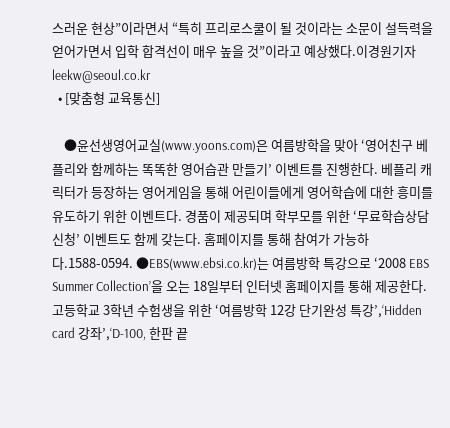스러운 현상”이라면서 “특히 프리로스쿨이 될 것이라는 소문이 설득력을 얻어가면서 입학 합격선이 매우 높을 것”이라고 예상했다.이경원기자 leekw@seoul.co.kr
  • [맞춤형 교육통신]

    ●윤선생영어교실(www.yoons.com)은 여름방학을 맞아 ‘영어친구 베플리와 함께하는 똑똑한 영어습관 만들기’ 이벤트를 진행한다. 베플리 캐릭터가 등장하는 영어게임을 통해 어린이들에게 영어학습에 대한 흥미를 유도하기 위한 이벤트다. 경품이 제공되며 학부모를 위한 ‘무료학습상담 신청’ 이벤트도 함께 갖는다. 홈페이지를 통해 참여가 가능하다.1588-0594. ●EBS(www.ebsi.co.kr)는 여름방학 특강으로 ‘2008 EBS Summer Collection’을 오는 18일부터 인터넷 홈페이지를 통해 제공한다. 고등학교 3학년 수험생을 위한 ‘여름방학 12강 단기완성 특강’,‘Hidden card 강좌’,‘D-100, 한판 끝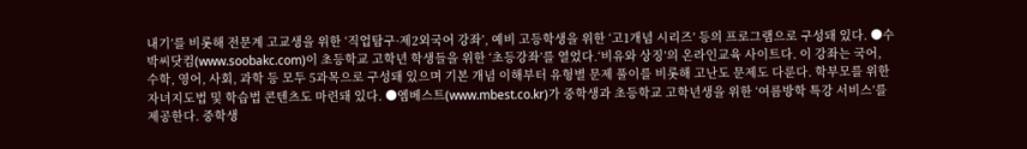내기’를 비롯해 전문계 고교생을 위한 ‘직업탐구·제2외국어 강좌’, 예비 고등학생을 위한 ‘고1개념 시리즈’ 등의 프로그램으로 구성돼 있다. ●수박씨닷컴(www.soobakc.com)이 초등학교 고학년 학생들을 위한 ‘초등강좌’를 열었다.‘비유와 상징’의 온라인교육 사이트다. 이 강좌는 국어, 수학, 영어, 사회, 과학 등 모두 5과목으로 구성돼 있으며 기본 개념 이해부터 유형별 문제 풀이를 비롯해 고난도 문제도 다룬다. 학부모를 위한 자녀지도법 및 학습법 콘텐츠도 마련돼 있다. ●엠베스트(www.mbest.co.kr)가 중학생과 초등학교 고학년생을 위한 ‘여름방학 특강 서비스’를 제공한다. 중학생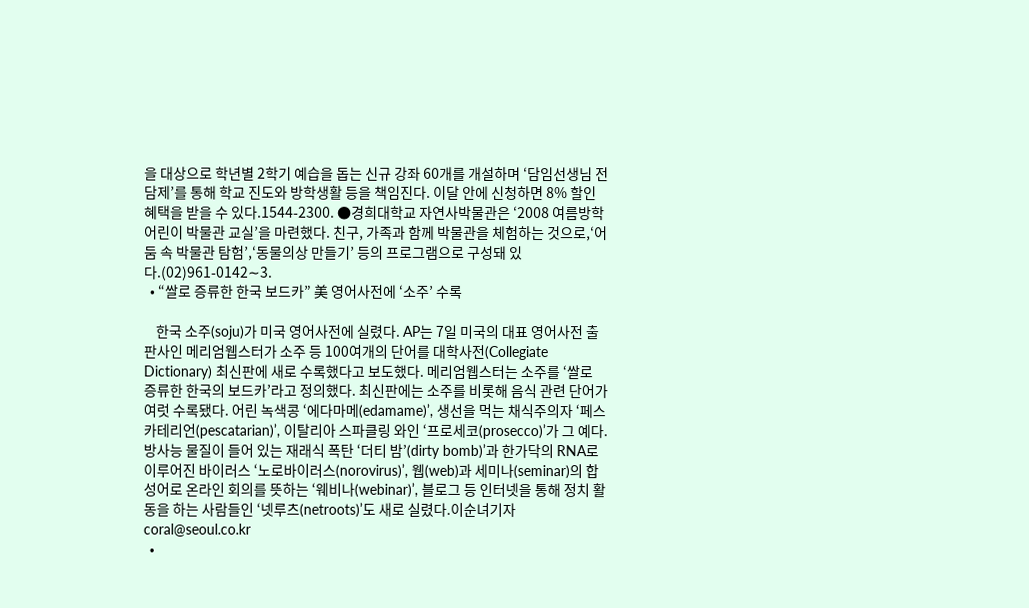을 대상으로 학년별 2학기 예습을 돕는 신규 강좌 60개를 개설하며 ‘담임선생님 전담제’를 통해 학교 진도와 방학생활 등을 책임진다. 이달 안에 신청하면 8% 할인혜택을 받을 수 있다.1544-2300. ●경희대학교 자연사박물관은 ‘2008 여름방학 어린이 박물관 교실’을 마련했다. 친구, 가족과 함께 박물관을 체험하는 것으로,‘어둠 속 박물관 탐험’,‘동물의상 만들기’ 등의 프로그램으로 구성돼 있다.(02)961-0142∼3.
  • “쌀로 증류한 한국 보드카” 美 영어사전에 ‘소주’ 수록

    한국 소주(soju)가 미국 영어사전에 실렸다. AP는 7일 미국의 대표 영어사전 출판사인 메리엄웹스터가 소주 등 100여개의 단어를 대학사전(Collegiate Dictionary) 최신판에 새로 수록했다고 보도했다. 메리엄웹스터는 소주를 ‘쌀로 증류한 한국의 보드카’라고 정의했다. 최신판에는 소주를 비롯해 음식 관련 단어가 여럿 수록됐다. 어린 녹색콩 ‘에다마메(edamame)’, 생선을 먹는 채식주의자 ‘페스카테리언(pescatarian)’, 이탈리아 스파클링 와인 ‘프로세코(prosecco)’가 그 예다. 방사능 물질이 들어 있는 재래식 폭탄 ‘더티 밤’(dirty bomb)’과 한가닥의 RNA로 이루어진 바이러스 ‘노로바이러스(norovirus)’, 웹(web)과 세미나(seminar)의 합성어로 온라인 회의를 뜻하는 ‘웨비나(webinar)’, 블로그 등 인터넷을 통해 정치 활동을 하는 사람들인 ‘넷루츠(netroots)’도 새로 실렸다.이순녀기자 coral@seoul.co.kr
  •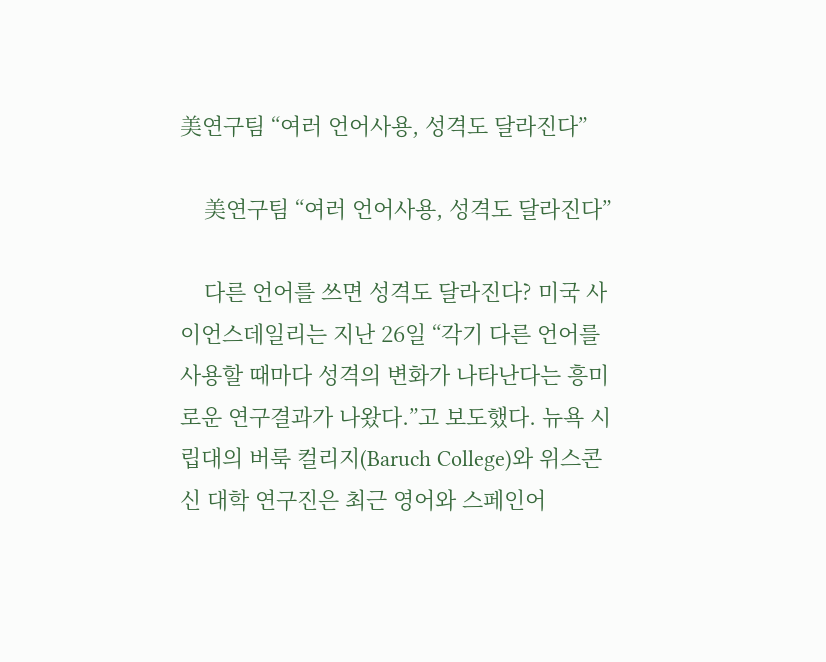美연구팀 “여러 언어사용, 성격도 달라진다”

    美연구팀 “여러 언어사용, 성격도 달라진다”

    다른 언어를 쓰면 성격도 달라진다? 미국 사이언스데일리는 지난 26일 “각기 다른 언어를 사용할 때마다 성격의 변화가 나타난다는 흥미로운 연구결과가 나왔다.”고 보도했다. 뉴욕 시립대의 버룩 컬리지(Baruch College)와 위스콘신 대학 연구진은 최근 영어와 스페인어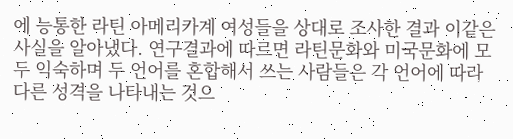에 능통한 라틴 아메리카계 여성들을 상대로 조사한 결과 이같은 사실을 알아냈다. 연구결과에 따르면 라틴문화와 미국문화에 모두 익숙하며 두 언어를 혼합해서 쓰는 사람들은 각 언어에 따라 다른 성격을 나타내는 것으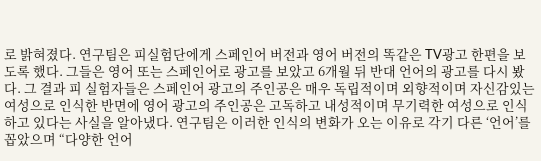로 밝혀졌다. 연구팀은 피실험단에게 스페인어 버전과 영어 버전의 똑같은 TV광고 한편을 보도록 했다. 그들은 영어 또는 스페인어로 광고를 보았고 6개월 뒤 반대 언어의 광고를 다시 봤다. 그 결과 피 실험자들은 스페인어 광고의 주인공은 매우 독립적이며 외향적이며 자신감있는 여성으로 인식한 반면에 영어 광고의 주인공은 고독하고 내성적이며 무기력한 여성으로 인식하고 있다는 사실을 알아냈다. 연구팀은 이러한 인식의 변화가 오는 이유로 각기 다른 ‘언어’를 꼽았으며 “다양한 언어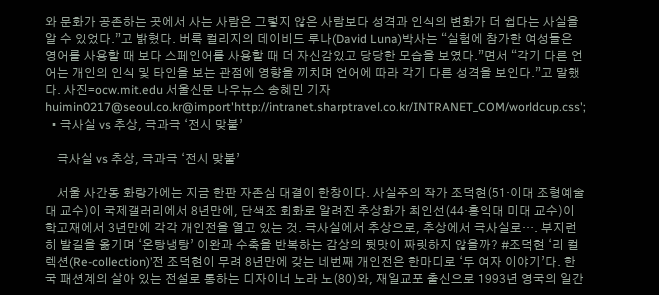와 문화가 공존하는 곳에서 사는 사람은 그렇지 않은 사람보다 성격과 인식의 변화가 더 쉽다는 사실을 알 수 있었다.”고 밝혔다. 버룩 컬리지의 데이비드 루나(David Luna)박사는 “실험에 참가한 여성들은 영어를 사용할 때 보다 스페인어를 사용할 때 더 자신감있고 당당한 모습을 보였다.”면서 “각기 다른 언어는 개인의 인식 및 타인을 보는 관점에 영향을 끼치며 언어에 따라 각기 다른 성격을 보인다.”고 말했다. 사진=ocw.mit.edu 서울신문 나우뉴스 송혜민 기자 huimin0217@seoul.co.kr@import'http://intranet.sharptravel.co.kr/INTRANET_COM/worldcup.css';
  • 극사실 vs 추상, 극과극 ‘전시 맞불’

    극사실 vs 추상, 극과극 ‘전시 맞불’

    서울 사간동 화랑가에는 지금 한판 자존심 대결이 한창이다. 사실주의 작가 조덕현(51·이대 조형예술대 교수)이 국제갤러리에서 8년만에, 단색조 회화로 알려진 추상화가 최인선(44·홍익대 미대 교수)이 학고재에서 3년만에 각각 개인전을 열고 있는 것. 극사실에서 추상으로, 추상에서 극사실로…. 부지런히 발길을 옮기며 ‘온탕냉탕’ 이완과 수축을 반복하는 감상의 뒷맛이 짜릿하지 않을까? #조덕현 ‘리 컬렉션(Re-collection)’전 조덕현이 무려 8년만에 갖는 네번째 개인전은 한마디로 ‘두 여자 이야기’다. 한국 패션계의 살아 있는 전설로 통하는 디자이너 노라 노(80)와, 재일교포 출신으로 1993년 영국의 일간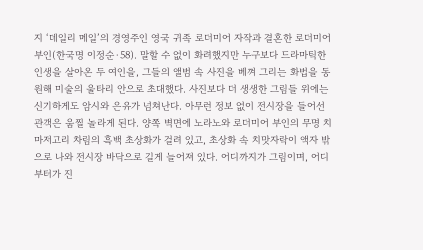지 ‘데일리 메일’의 경영주인 영국 귀족 로더미어 자작과 결혼한 로더미어 부인(한국명 이정순·58). 말할 수 없이 화려했지만 누구보다 드라마틱한 인생을 살아온 두 여인을, 그들의 앨범 속 사진을 베껴 그리는 화법을 동원해 미술의 울타리 안으로 초대했다. 사진보다 더 생생한 그림들 위에는 신기하게도 암시와 은유가 넘쳐난다. 아무런 정보 없이 전시장을 들어선 관객은 움찔 놀라게 된다. 양쪽 벽면에 노라노와 로더미어 부인의 무명 치마저고리 차림의 흑백 초상화가 걸려 있고, 초상화 속 치맛자락이 액자 밖으로 나와 전시장 바닥으로 길게 늘어져 있다. 어디까지가 그림이며, 어디부터가 진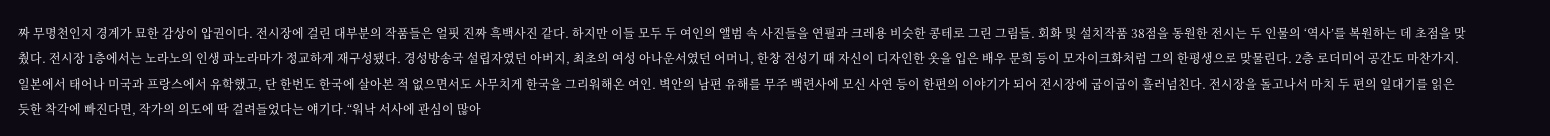짜 무명천인지 경계가 묘한 감상이 압권이다. 전시장에 걸린 대부분의 작품들은 얼핏 진짜 흑백사진 같다. 하지만 이들 모두 두 여인의 앨범 속 사진들을 연필과 크레용 비슷한 콩테로 그린 그림들. 회화 및 설치작품 38점을 동원한 전시는 두 인물의 ‘역사’를 복원하는 데 초점을 맞췄다. 전시장 1층에서는 노라노의 인생 파노라마가 정교하게 재구성됐다. 경성방송국 설립자였던 아버지, 최초의 여성 아나운서였던 어머니, 한창 전성기 때 자신이 디자인한 옷을 입은 배우 문희 등이 모자이크화처럼 그의 한평생으로 맞물린다. 2층 로더미어 공간도 마찬가지. 일본에서 태어나 미국과 프랑스에서 유학했고, 단 한번도 한국에 살아본 적 없으면서도 사무치게 한국을 그리워해온 여인. 벽안의 남편 유해를 무주 백련사에 모신 사연 등이 한편의 이야기가 되어 전시장에 굽이굽이 흘러넘친다. 전시장을 돌고나서 마치 두 편의 일대기를 읽은 듯한 착각에 빠진다면, 작가의 의도에 딱 걸려들었다는 얘기다.“워낙 서사에 관심이 많아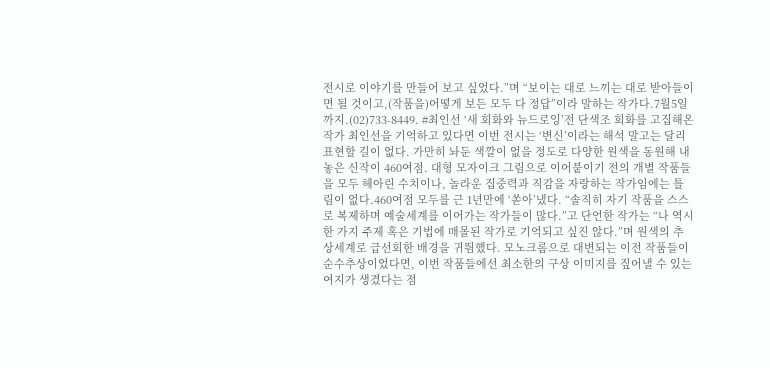전시로 이야기를 만들어 보고 싶었다.”며 “보이는 대로 느끼는 대로 받아들이면 될 것이고,(작품을)어떻게 보든 모두 다 정답”이라 말하는 작가다.7월5일까지.(02)733-8449. #최인선 ‘새 회화와 뉴드로잉’전 단색조 회화를 고집해온 작가 최인선을 기억하고 있다면 이번 전시는 ‘변신’이라는 해석 말고는 달리 표현할 길이 없다. 가만히 놔둔 색깔이 없을 정도로 다양한 원색을 동원해 내놓은 신작이 460여점. 대형 모자이크 그림으로 이어붙이기 전의 개별 작품들을 모두 헤아린 수치이나, 놀라운 집중력과 직감을 자랑하는 작가임에는 틀림이 없다.460여점 모두를 근 1년만에 ‘쏟아’냈다. “솔직히 자기 작품을 스스로 복제하며 예술세계를 이어가는 작가들이 많다.”고 단언한 작가는 “나 역시 한 가지 주제 혹은 기법에 매몰된 작가로 기억되고 싶진 않다.”며 원색의 추상세계로 급선회한 배경을 귀띔했다. 모노크롬으로 대변되는 이전 작품들이 순수추상이었다면, 이번 작품들에선 최소한의 구상 이미지를 짚어낼 수 있는 여지가 생겼다는 점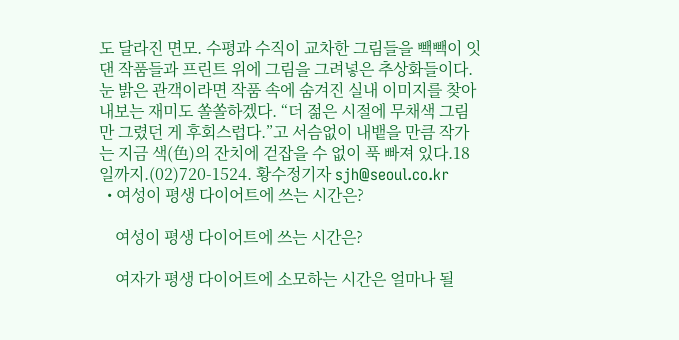도 달라진 면모. 수평과 수직이 교차한 그림들을 빽빽이 잇댄 작품들과 프린트 위에 그림을 그려넣은 추상화들이다. 눈 밝은 관객이라면 작품 속에 숨겨진 실내 이미지를 찾아내보는 재미도 쏠쏠하겠다. “더 젊은 시절에 무채색 그림만 그렸던 게 후회스럽다.”고 서슴없이 내뱉을 만큼 작가는 지금 색(色)의 잔치에 걷잡을 수 없이 푹 빠져 있다.18일까지.(02)720-1524. 황수정기자 sjh@seoul.co.kr
  • 여성이 평생 다이어트에 쓰는 시간은?

    여성이 평생 다이어트에 쓰는 시간은?

    여자가 평생 다이어트에 소모하는 시간은 얼마나 될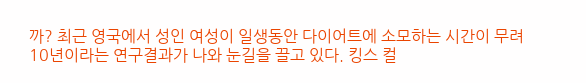까? 최근 영국에서 성인 여성이 일생동안 다이어트에 소모하는 시간이 무려 10년이라는 연구결과가 나와 눈길을 끌고 있다. 킹스 컬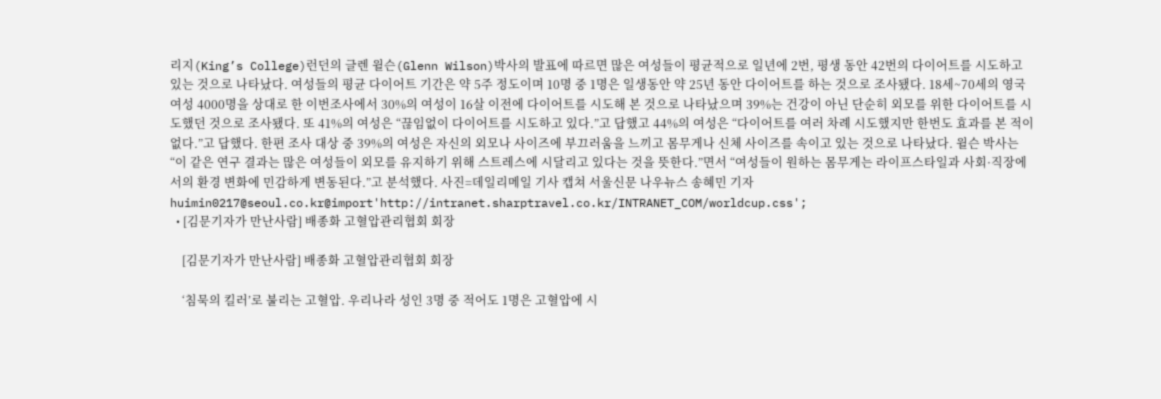리지(King’s College)런던의 글렌 윌슨(Glenn Wilson)박사의 발표에 따르면 많은 여성들이 평균적으로 일년에 2번, 평생 동안 42번의 다이어트를 시도하고 있는 것으로 나타났다. 여성들의 평균 다이어트 기간은 약 5주 정도이며 10명 중 1명은 일생동안 약 25년 동안 다이어트를 하는 것으로 조사됐다. 18세~70세의 영국 여성 4000명을 상대로 한 이번조사에서 30%의 여성이 16살 이전에 다이어트를 시도해 본 것으로 나타났으며 39%는 건강이 아닌 단순히 외모를 위한 다이어트를 시도했던 것으로 조사됐다. 또 41%의 여성은 “끊임없이 다이어트를 시도하고 있다.”고 답했고 44%의 여성은 “다이어트를 여러 차례 시도했지만 한번도 효과를 본 적이 없다.”고 답했다. 한편 조사 대상 중 39%의 여성은 자신의 외모나 사이즈에 부끄러움을 느끼고 몸무게나 신체 사이즈를 속이고 있는 것으로 나타났다. 윌슨 박사는 “이 같은 연구 결과는 많은 여성들이 외모를 유지하기 위해 스트레스에 시달리고 있다는 것을 뜻한다.”면서 “여성들이 원하는 몸무게는 라이프스타일과 사회·직장에서의 환경 변화에 민감하게 변동된다.”고 분석했다. 사진=데일리메일 기사 캡쳐 서울신문 나우뉴스 송혜민 기자 huimin0217@seoul.co.kr@import'http://intranet.sharptravel.co.kr/INTRANET_COM/worldcup.css';
  • [김문기자가 만난사람] 배종화 고혈압관리협회 회장

    [김문기자가 만난사람] 배종화 고혈압관리협회 회장

    ‘침묵의 킬러’로 불리는 고혈압. 우리나라 성인 3명 중 적어도 1명은 고혈압에 시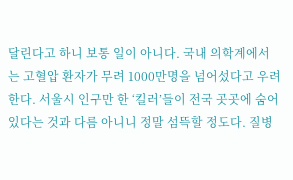달린다고 하니 보통 일이 아니다. 국내 의학계에서는 고혈압 환자가 무려 1000만명을 넘어섰다고 우려한다. 서울시 인구만 한 ‘킬러’들이 전국 곳곳에 숨어 있다는 것과 다름 아니니 정말 섬뜩할 정도다. 질병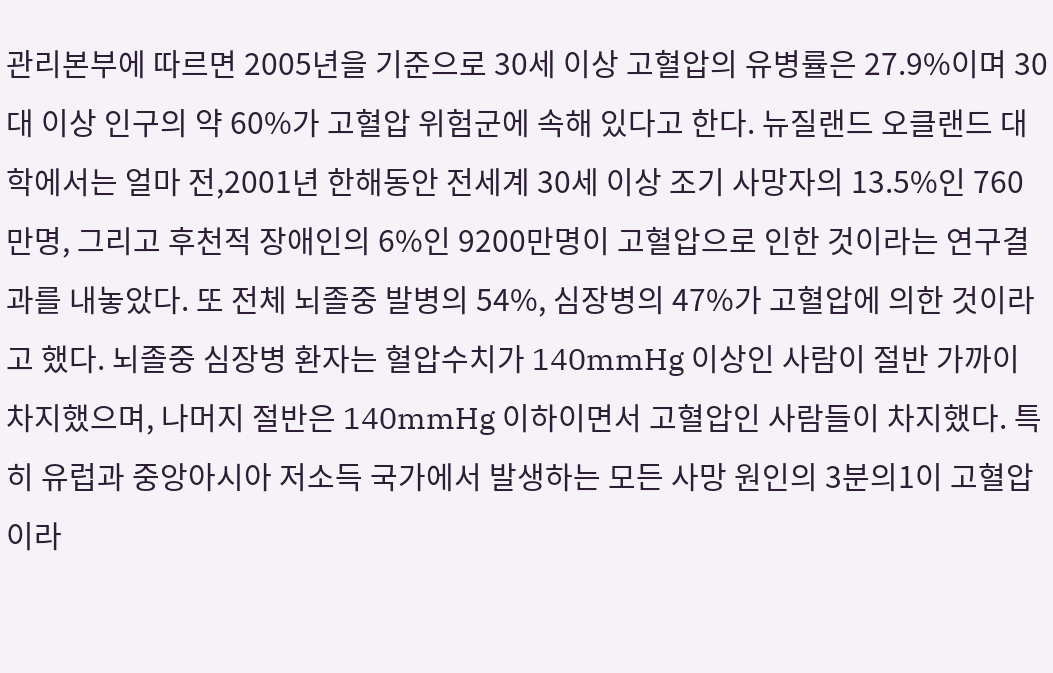관리본부에 따르면 2005년을 기준으로 30세 이상 고혈압의 유병률은 27.9%이며 30대 이상 인구의 약 60%가 고혈압 위험군에 속해 있다고 한다. 뉴질랜드 오클랜드 대학에서는 얼마 전,2001년 한해동안 전세계 30세 이상 조기 사망자의 13.5%인 760만명, 그리고 후천적 장애인의 6%인 9200만명이 고혈압으로 인한 것이라는 연구결과를 내놓았다. 또 전체 뇌졸중 발병의 54%, 심장병의 47%가 고혈압에 의한 것이라고 했다. 뇌졸중 심장병 환자는 혈압수치가 140mmHg 이상인 사람이 절반 가까이 차지했으며, 나머지 절반은 140mmHg 이하이면서 고혈압인 사람들이 차지했다. 특히 유럽과 중앙아시아 저소득 국가에서 발생하는 모든 사망 원인의 3분의1이 고혈압이라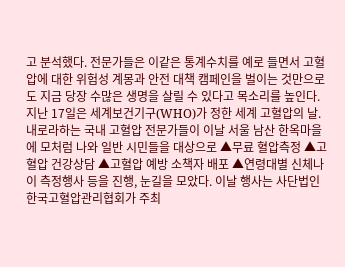고 분석했다. 전문가들은 이같은 통계수치를 예로 들면서 고혈압에 대한 위험성 계몽과 안전 대책 캠페인을 벌이는 것만으로도 지금 당장 수많은 생명을 살릴 수 있다고 목소리를 높인다. 지난 17일은 세계보건기구(WHO)가 정한 세계 고혈압의 날. 내로라하는 국내 고혈압 전문가들이 이날 서울 남산 한옥마을에 모처럼 나와 일반 시민들을 대상으로 ▲무료 혈압측정 ▲고혈압 건강상담 ▲고혈압 예방 소책자 배포 ▲연령대별 신체나이 측정행사 등을 진행, 눈길을 모았다. 이날 행사는 사단법인 한국고혈압관리협회가 주최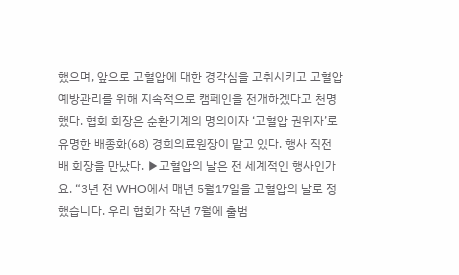했으며, 앞으로 고혈압에 대한 경각심을 고취시키고 고혈압 예방관리를 위해 지속적으로 캠페인을 전개하겠다고 천명했다. 협회 회장은 순환기계의 명의이자 ‘고혈압 권위자’로 유명한 배종화(68) 경희의료원장이 맡고 있다. 행사 직전 배 회장을 만났다. ▶고혈압의 날은 전 세계적인 행사인가요. “3년 전 WHO에서 매년 5월17일을 고혈압의 날로 정했습니다. 우리 협회가 작년 7월에 출범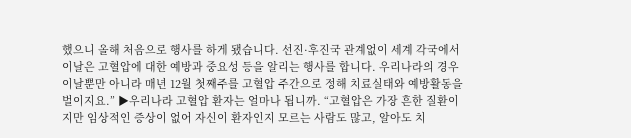했으니 올해 처음으로 행사를 하게 됐습니다. 선진·후진국 관계없이 세계 각국에서 이날은 고혈압에 대한 예방과 중요성 등을 알리는 행사를 합니다. 우리나라의 경우 이날뿐만 아니라 매년 12월 첫째주를 고혈압 주간으로 정해 치료실태와 예방활동을 벌이지요.” ▶우리나라 고혈압 환자는 얼마나 됩니까. “고혈압은 가장 흔한 질환이지만 임상적인 증상이 없어 자신이 환자인지 모르는 사람도 많고, 알아도 치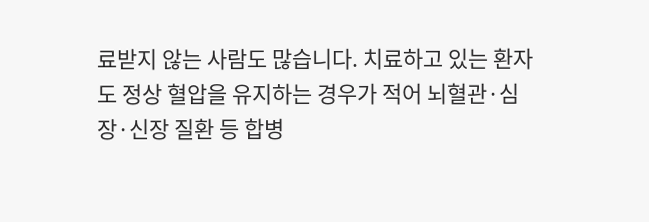료받지 않는 사람도 많습니다. 치료하고 있는 환자도 정상 혈압을 유지하는 경우가 적어 뇌혈관·심장·신장 질환 등 합병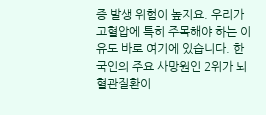증 발생 위험이 높지요. 우리가 고혈압에 특히 주목해야 하는 이유도 바로 여기에 있습니다. 한국인의 주요 사망원인 2위가 뇌혈관질환이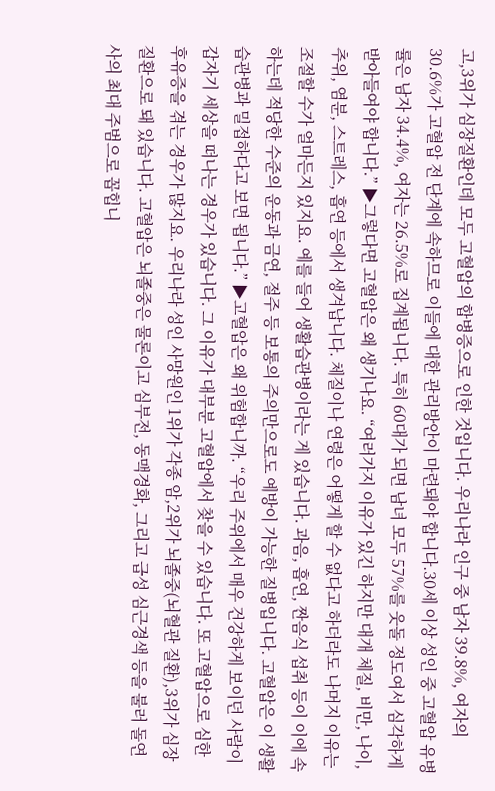고,3위가 심장질환인데 모두 고혈압의 합병증으로 인한 것입니다. 우리나라 인구 중 남자 39.8%, 여자의 30.6%가 고혈압 전 단계에 속하므로 이들에 대한 관리방안이 마련돼야 합니다.30세 이상 성인 중 고혈압 유병률은 남자 34.4%, 여자는 26.5%로 집계됩니다. 특히 60대가 되면 남녀 모두 57%를 웃돌 정도여서 심각하게 받아들여야 합니다.” ▶그렇다면 고혈압은 왜 생기나요. “여러가지 이유가 있긴 하지만 대개 체질, 비만, 나이, 추위, 염분, 스트레스, 흡연 등에서 생겨납니다. 체질이나 연령은 어떻게 할 수 없다고 하더라도 나머지 이유는 조절할 수가 얼마든지 있지요. 예를 들어 생활습관병이라는 게 있습니다. 과음, 흡연, 짠음식 섭취 등이 이에 속하는데 적당한 수준의 운동과 금연, 절주 등 보통의 주의만으로도 예방이 가능한 질병입니다. 고혈압은 이 생활습관병과 밀접하다고 보면 됩니다.” ▶고혈압은 왜 위험합니까. “우리 주위에서 매우 건강하게 보이던 사람이 갑자기 세상을 떠나는 경우가 있습니다. 그 이유가 대부분 고혈압에서 찾을 수 있습니다. 또 고혈압으로 심한 후유증을 겪는 경우가 많지요. 우리나라 성인 사망원인 1위가 각종 암,2위가 뇌졸중(뇌혈관 질환),3위가 심장질환으로 돼 있습니다. 고혈압은 뇌졸중은 물론이고 심부전, 동맥경화, 그리고 급성 심근경색 등을 불러 돌연사의 최대 주범으로 꼽힙니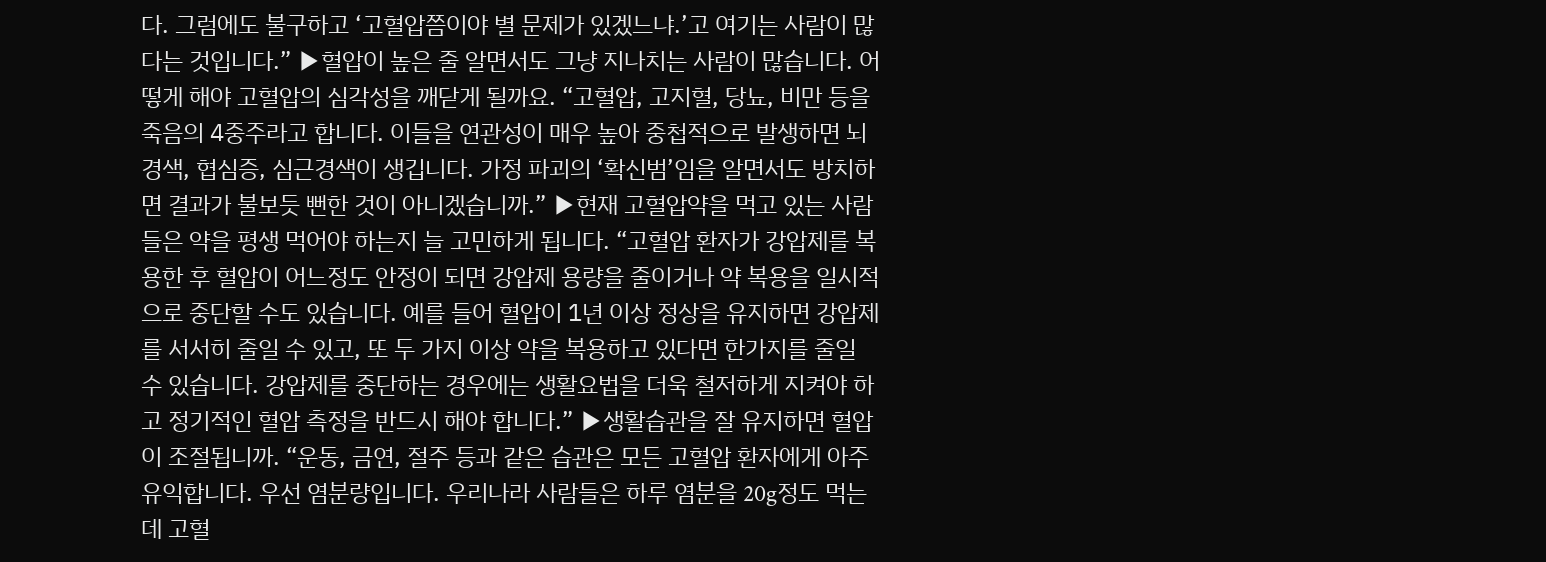다. 그럼에도 불구하고 ‘고혈압쯤이야 별 문제가 있겠느냐.’고 여기는 사람이 많다는 것입니다.” ▶혈압이 높은 줄 알면서도 그냥 지나치는 사람이 많습니다. 어떻게 해야 고혈압의 심각성을 깨닫게 될까요. “고혈압, 고지혈, 당뇨, 비만 등을 죽음의 4중주라고 합니다. 이들을 연관성이 매우 높아 중첩적으로 발생하면 뇌경색, 협심증, 심근경색이 생깁니다. 가정 파괴의 ‘확신범’임을 알면서도 방치하면 결과가 불보듯 뻔한 것이 아니겠습니까.” ▶현재 고혈압약을 먹고 있는 사람들은 약을 평생 먹어야 하는지 늘 고민하게 됩니다. “고혈압 환자가 강압제를 복용한 후 혈압이 어느정도 안정이 되면 강압제 용량을 줄이거나 약 복용을 일시적으로 중단할 수도 있습니다. 예를 들어 혈압이 1년 이상 정상을 유지하면 강압제를 서서히 줄일 수 있고, 또 두 가지 이상 약을 복용하고 있다면 한가지를 줄일 수 있습니다. 강압제를 중단하는 경우에는 생활요법을 더욱 철저하게 지켜야 하고 정기적인 혈압 측정을 반드시 해야 합니다.” ▶생활습관을 잘 유지하면 혈압이 조절됩니까. “운동, 금연, 절주 등과 같은 습관은 모든 고혈압 환자에게 아주 유익합니다. 우선 염분량입니다. 우리나라 사람들은 하루 염분을 20g정도 먹는데 고혈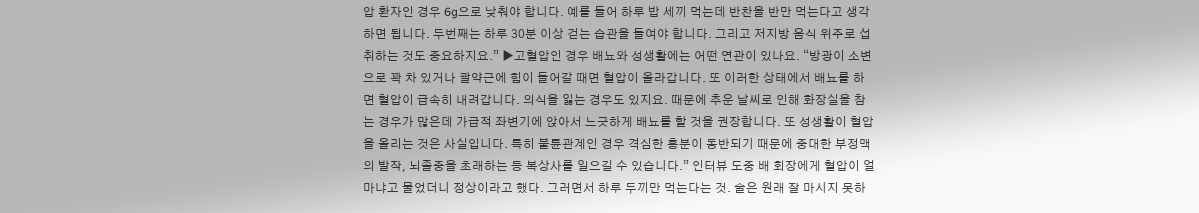압 환자인 경우 6g으로 낮춰야 합니다. 예를 들어 하루 밥 세끼 먹는데 반찬을 반만 먹는다고 생각하면 됩니다. 두번째는 하루 30분 이상 걷는 습관을 들여야 합니다. 그리고 저지방 음식 위주로 섭취하는 것도 중요하지요.” ▶고혈압인 경우 배뇨와 성생활에는 어떤 연관이 있나요. “방광이 소변으로 꽉 차 있거나 괄약근에 힘이 들어갈 때면 혈압이 올라갑니다. 또 이러한 상태에서 배뇨를 하면 혈압이 급속히 내려갑니다. 의식을 잃는 경우도 있지요. 때문에 추운 날씨로 인해 화장실을 참는 경우가 많은데 가급적 좌변기에 앉아서 느긋하게 배뇨를 할 것을 권장합니다. 또 성생활이 혈압을 올리는 것은 사실입니다. 특히 불륜관계인 경우 격심한 흥분이 동반되기 때문에 중대한 부정맥의 발작, 뇌졸중을 초래하는 등 복상사를 일으길 수 있습니다.” 인터뷰 도중 배 회장에게 혈압이 얼마냐고 물었더니 정상이라고 했다. 그러면서 하루 두끼만 먹는다는 것. 술은 원래 잘 마시지 못하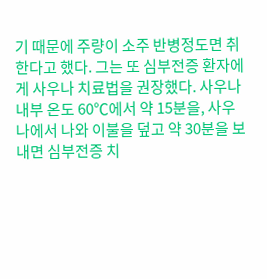기 때문에 주량이 소주 반병정도면 취한다고 했다. 그는 또 심부전증 환자에게 사우나 치료법을 권장했다. 사우나 내부 온도 60℃에서 약 15분을, 사우나에서 나와 이불을 덮고 약 30분을 보내면 심부전증 치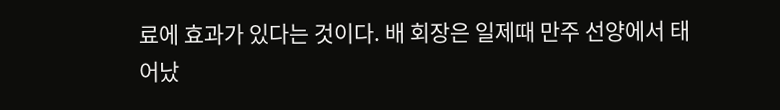료에 효과가 있다는 것이다. 배 회장은 일제때 만주 선양에서 태어났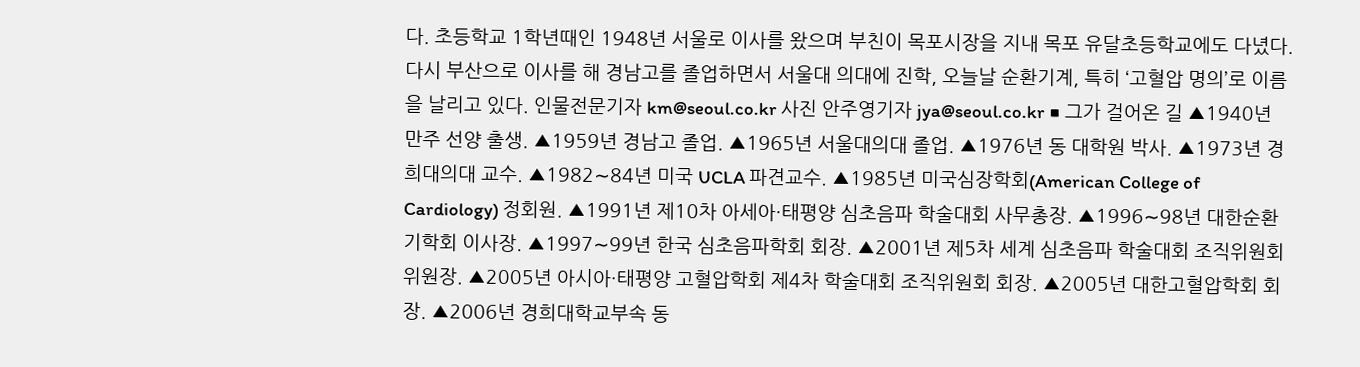다. 초등학교 1학년때인 1948년 서울로 이사를 왔으며 부친이 목포시장을 지내 목포 유달초등학교에도 다녔다. 다시 부산으로 이사를 해 경남고를 졸업하면서 서울대 의대에 진학, 오늘날 순환기계, 특히 ‘고혈압 명의’로 이름을 날리고 있다. 인물전문기자 km@seoul.co.kr 사진 안주영기자 jya@seoul.co.kr ■ 그가 걸어온 길 ▲1940년 만주 선양 출생. ▲1959년 경남고 졸업. ▲1965년 서울대의대 졸업. ▲1976년 동 대학원 박사. ▲1973년 경희대의대 교수. ▲1982∼84년 미국 UCLA 파견교수. ▲1985년 미국심장학회(American College of Cardiology) 정회원. ▲1991년 제10차 아세아·태평양 심초음파 학술대회 사무총장. ▲1996∼98년 대한순환기학회 이사장. ▲1997∼99년 한국 심초음파학회 회장. ▲2001년 제5차 세계 심초음파 학술대회 조직위원회 위원장. ▲2005년 아시아·태평양 고혈압학회 제4차 학술대회 조직위원회 회장. ▲2005년 대한고혈압학회 회장. ▲2006년 경희대학교부속 동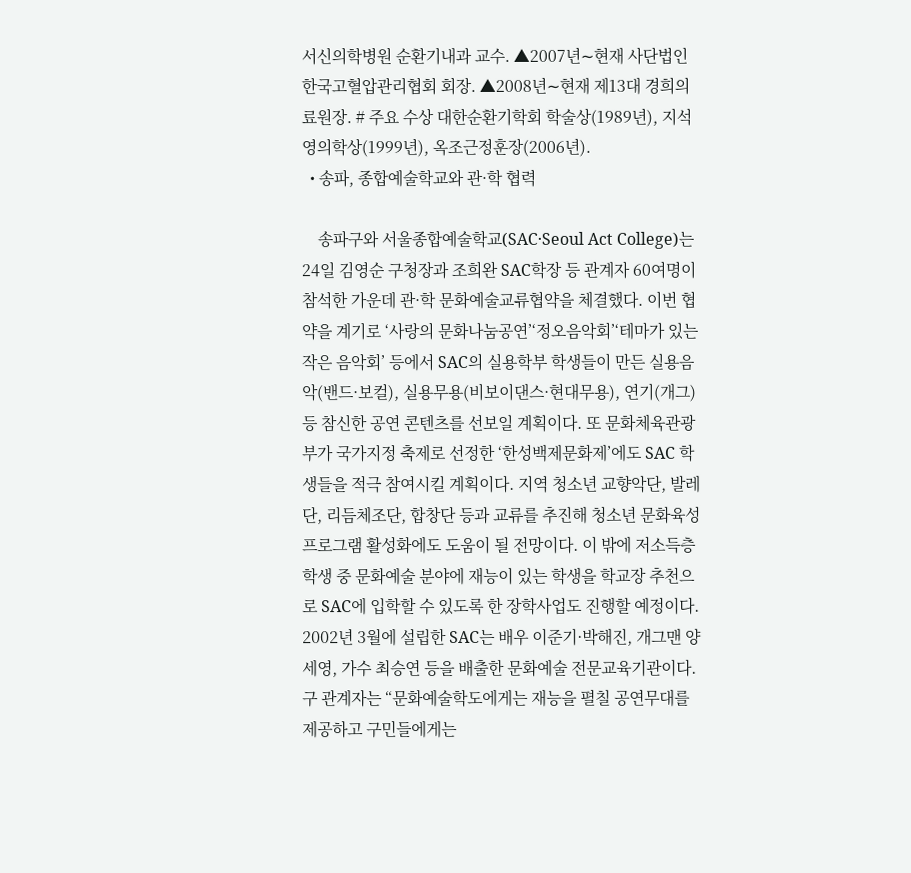서신의학병원 순환기내과 교수. ▲2007년∼현재 사단법인 한국고혈압관리협회 회장. ▲2008년∼현재 제13대 경희의료원장. # 주요 수상 대한순환기학회 학술상(1989년), 지석영의학상(1999년), 옥조근정훈장(2006년).
  • 송파, 종합예술학교와 관·학 협력

    송파구와 서울종합예술학교(SAC·Seoul Act College)는 24일 김영순 구청장과 조희완 SAC학장 등 관계자 60여명이 참석한 가운데 관·학 문화예술교류협약을 체결했다. 이번 협약을 계기로 ‘사랑의 문화나눔공연’‘정오음악회’‘테마가 있는 작은 음악회’ 등에서 SAC의 실용학부 학생들이 만든 실용음악(밴드·보컬), 실용무용(비보이댄스·현대무용), 연기(개그) 등 참신한 공연 콘텐츠를 선보일 계획이다. 또 문화체육관광부가 국가지정 축제로 선정한 ‘한성백제문화제’에도 SAC 학생들을 적극 참여시킬 계획이다. 지역 청소년 교향악단, 발레단, 리듬체조단, 합창단 등과 교류를 추진해 청소년 문화육성프로그램 활성화에도 도움이 될 전망이다. 이 밖에 저소득층 학생 중 문화예술 분야에 재능이 있는 학생을 학교장 추천으로 SAC에 입학할 수 있도록 한 장학사업도 진행할 예정이다. 2002년 3월에 설립한 SAC는 배우 이준기·박해진, 개그맨 양세영, 가수 최승연 등을 배출한 문화예술 전문교육기관이다. 구 관계자는 “문화예술학도에게는 재능을 펼칠 공연무대를 제공하고 구민들에게는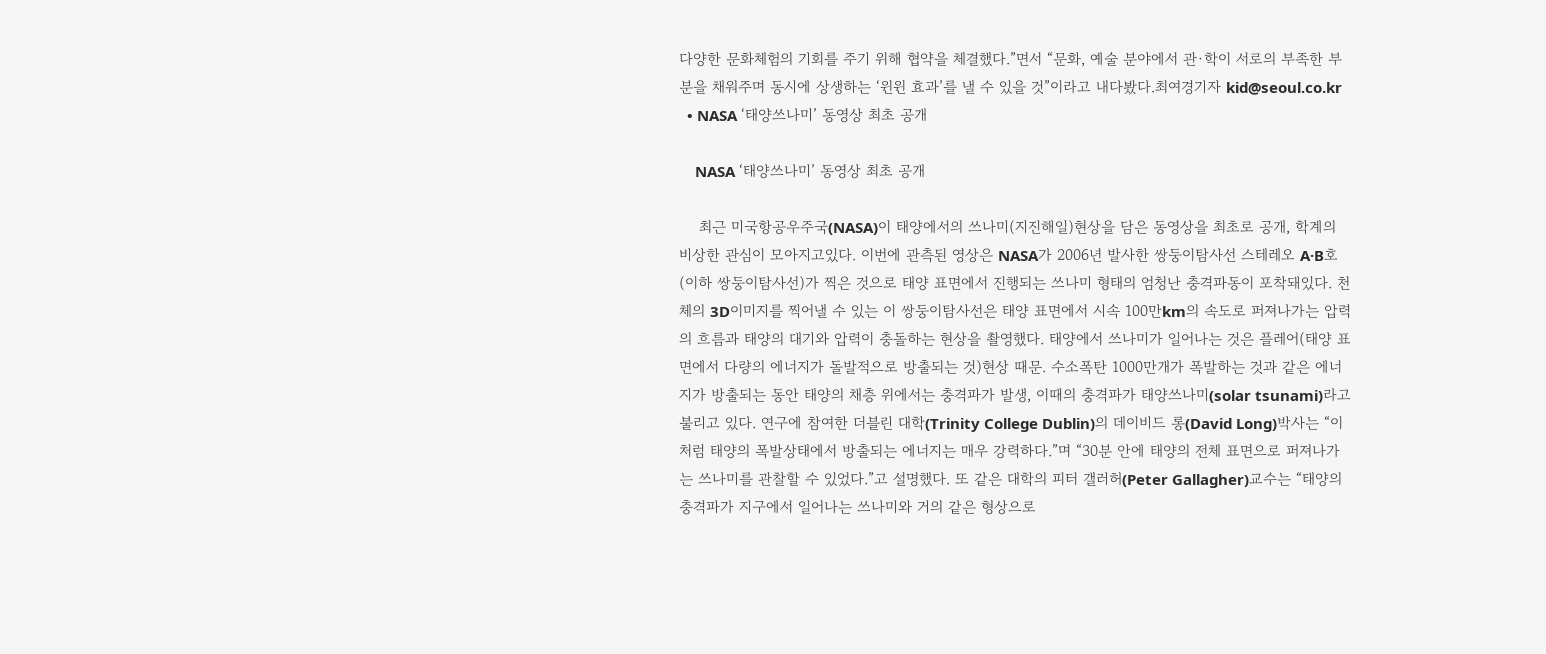다양한 문화체험의 기회를 주기 위해 협약을 체결했다.”면서 “문화, 예술 분야에서 관·학이 서로의 부족한 부분을 채워주며 동시에 상생하는 ‘윈윈 효과’를 낼 수 있을 것”이라고 내다봤다.최여경기자 kid@seoul.co.kr
  • NASA ‘태양쓰나미’ 동영상 최초 공개

    NASA ‘태양쓰나미’ 동영상 최초 공개

    최근 미국항공우주국(NASA)이 태양에서의 쓰나미(지진해일)현상을 담은 동영상을 최초로 공개, 학계의 비상한 관심이 모아지고있다. 이번에 관측된 영상은 NASA가 2006년 발사한 쌍둥이탐사선 스테레오 A·B호(이하 쌍둥이탐사선)가 찍은 것으로 태양 표면에서 진행되는 쓰나미 형태의 엄청난 충격파동이 포착돼있다. 천체의 3D이미지를 찍어낼 수 있는 이 쌍둥이탐사선은 태양 표면에서 시속 100만km의 속도로 퍼져나가는 압력의 흐름과 태양의 대기와 압력이 충돌하는 현상을 촬영했다. 태양에서 쓰나미가 일어나는 것은 플레어(태양 표면에서 다량의 에너지가 돌발적으로 방출되는 것)현상 때문. 수소폭탄 1000만개가 폭발하는 것과 같은 에너지가 방출되는 동안 태양의 채층 위에서는 충격파가 발생, 이때의 충격파가 태양쓰나미(solar tsunami)라고 불리고 있다. 연구에 참여한 더블린 대학(Trinity College Dublin)의 데이비드 롱(David Long)박사는 “이처럼 태양의 폭발상태에서 방출되는 에너지는 매우 강력하다.”며 “30분 안에 태양의 전체 표면으로 퍼져나가는 쓰나미를 관찰할 수 있었다.”고 설명했다. 또 같은 대학의 피터 갤러허(Peter Gallagher)교수는 “태양의 충격파가 지구에서 일어나는 쓰나미와 거의 같은 형상으로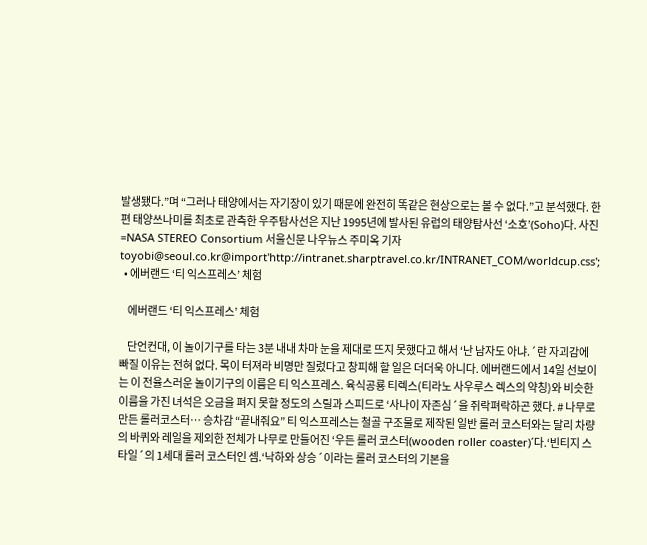발생됐다.”며 “그러나 태양에서는 자기장이 있기 때문에 완전히 똑같은 현상으로는 볼 수 없다.”고 분석했다. 한편 태양쓰나미를 최초로 관측한 우주탐사선은 지난 1995년에 발사된 유럽의 태양탐사선 ‘소호’(Soho)다. 사진=NASA STEREO Consortium 서울신문 나우뉴스 주미옥 기자 toyobi@seoul.co.kr@import'http://intranet.sharptravel.co.kr/INTRANET_COM/worldcup.css';
  • 에버랜드 ‘티 익스프레스’ 체험

    에버랜드 ‘티 익스프레스’ 체험

    단언컨대, 이 놀이기구를 타는 3분 내내 차마 눈을 제대로 뜨지 못했다고 해서 ‘난 남자도 아냐.´란 자괴감에 빠질 이유는 전혀 없다. 목이 터져라 비명만 질렀다고 창피해 할 일은 더더욱 아니다. 에버랜드에서 14일 선보이는 이 전율스러운 놀이기구의 이름은 티 익스프레스. 육식공룡 티렉스(티라노 사우루스 렉스의 약칭)와 비슷한 이름을 가진 녀석은 오금을 펴지 못할 정도의 스릴과 스피드로 ‘사나이 자존심´을 쥐락펴락하곤 했다. # 나무로 만든 롤러코스터… 승차감 “끝내줘요” 티 익스프레스는 철골 구조물로 제작된 일반 롤러 코스터와는 달리 차량의 바퀴와 레일을 제외한 전체가 나무로 만들어진 ‘우든 롤러 코스터(wooden roller coaster)´다.‘빈티지 스타일´의 1세대 롤러 코스터인 셈.‘낙하와 상승´이라는 롤러 코스터의 기본을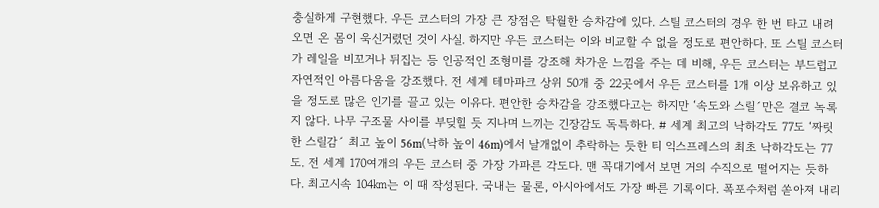충실하게 구현했다. 우든 코스터의 가장 큰 장점은 탁월한 승차감에 있다. 스틸 코스터의 경우 한 번 타고 내려오면 온 몸이 욱신거렸던 것이 사실. 하지만 우든 코스터는 이와 비교할 수 없을 정도로 편안하다. 또 스틸 코스터가 레일을 비꼬거나 뒤집는 등 인공적인 조형미를 강조해 차가운 느낌을 주는 데 비해, 우든 코스터는 부드럽고 자연적인 아름다움을 강조했다. 전 세계 테마파크 상위 50개 중 22곳에서 우든 코스터를 1개 이상 보유하고 있을 정도로 많은 인기를 끌고 있는 이유다. 편안한 승차감을 강조했다고는 하지만 ‘속도와 스릴´만은 결코 녹록지 않다. 나무 구조물 사이를 부딪힐 듯 지나며 느끼는 긴장감도 독특하다. # 세계 최고의 낙하각도 77도 ‘짜릿한 스릴감´ 최고 높이 56m(낙하 높이 46m)에서 날개없이 추락하는 듯한 티 익스프레스의 최초 낙하각도는 77도. 전 세계 170여개의 우든 코스터 중 가장 가파른 각도다. 맨 꼭대기에서 보면 거의 수직으로 떨어지는 듯하다. 최고시속 104㎞는 이 때 작성된다. 국내는 물론, 아시아에서도 가장 빠른 기록이다. 폭포수처럼 쏟아져 내리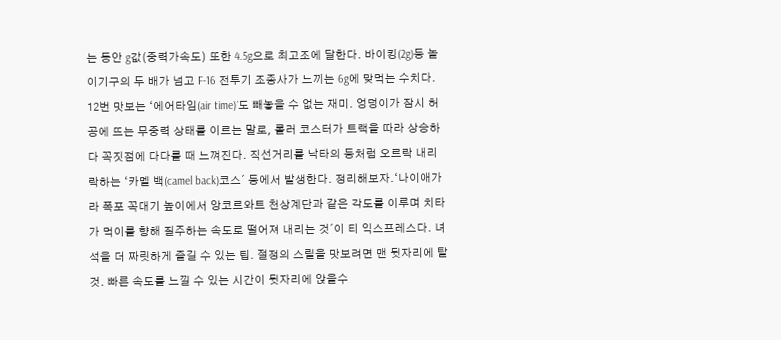는 동안 g값(중력가속도) 또한 4.5g으로 최고조에 달한다. 바이킹(2g)등 놀이기구의 두 배가 넘고 F-16 전투기 조종사가 느끼는 6g에 맞먹는 수치다. 12번 맛보는 ‘에어타임(air time)´도 빼놓을 수 없는 재미. 엉덩이가 잠시 허공에 뜨는 무중력 상태를 이르는 말로, 롤러 코스터가 트랙을 따라 상승하다 꼭짓점에 다다를 때 느껴진다. 직선거리를 낙타의 등처럼 오르락 내리락하는 ‘카멜 백(camel back)코스´ 등에서 발생한다. 정리해보자.‘나이애가라 폭포 꼭대기 높이에서 앙코르와트 천상계단과 같은 각도를 이루며 치타가 먹이를 향해 질주하는 속도로 떨어져 내리는 것´이 티 익스프레스다. 녀석을 더 짜릿하게 즐길 수 있는 팁. 절정의 스릴을 맛보려면 맨 뒷자리에 탈 것. 빠른 속도를 느낄 수 있는 시간이 뒷자리에 앉을수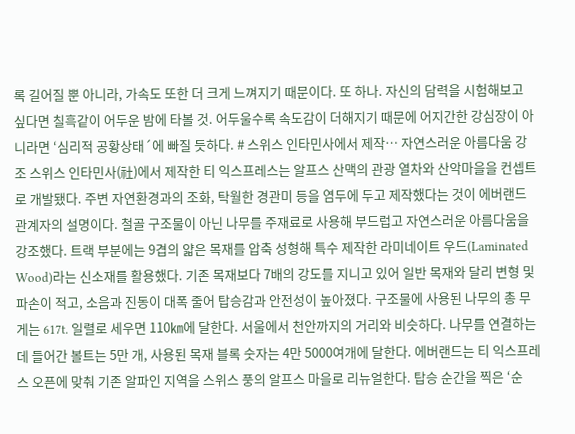록 길어질 뿐 아니라, 가속도 또한 더 크게 느껴지기 때문이다. 또 하나. 자신의 담력을 시험해보고 싶다면 칠흑같이 어두운 밤에 타볼 것. 어두울수록 속도감이 더해지기 때문에 어지간한 강심장이 아니라면 ‘심리적 공황상태´에 빠질 듯하다. # 스위스 인타민사에서 제작… 자연스러운 아름다움 강조 스위스 인타민사(社)에서 제작한 티 익스프레스는 알프스 산맥의 관광 열차와 산악마을을 컨셉트로 개발됐다. 주변 자연환경과의 조화, 탁월한 경관미 등을 염두에 두고 제작했다는 것이 에버랜드 관계자의 설명이다. 철골 구조물이 아닌 나무를 주재료로 사용해 부드럽고 자연스러운 아름다움을 강조했다. 트랙 부분에는 9겹의 얇은 목재를 압축 성형해 특수 제작한 라미네이트 우드(Laminated Wood)라는 신소재를 활용했다. 기존 목재보다 7배의 강도를 지니고 있어 일반 목재와 달리 변형 및 파손이 적고, 소음과 진동이 대폭 줄어 탑승감과 안전성이 높아졌다. 구조물에 사용된 나무의 총 무게는 617t. 일렬로 세우면 110㎞에 달한다. 서울에서 천안까지의 거리와 비슷하다. 나무를 연결하는 데 들어간 볼트는 5만 개, 사용된 목재 블록 숫자는 4만 5000여개에 달한다. 에버랜드는 티 익스프레스 오픈에 맞춰 기존 알파인 지역을 스위스 풍의 알프스 마을로 리뉴얼한다. 탑승 순간을 찍은 ‘순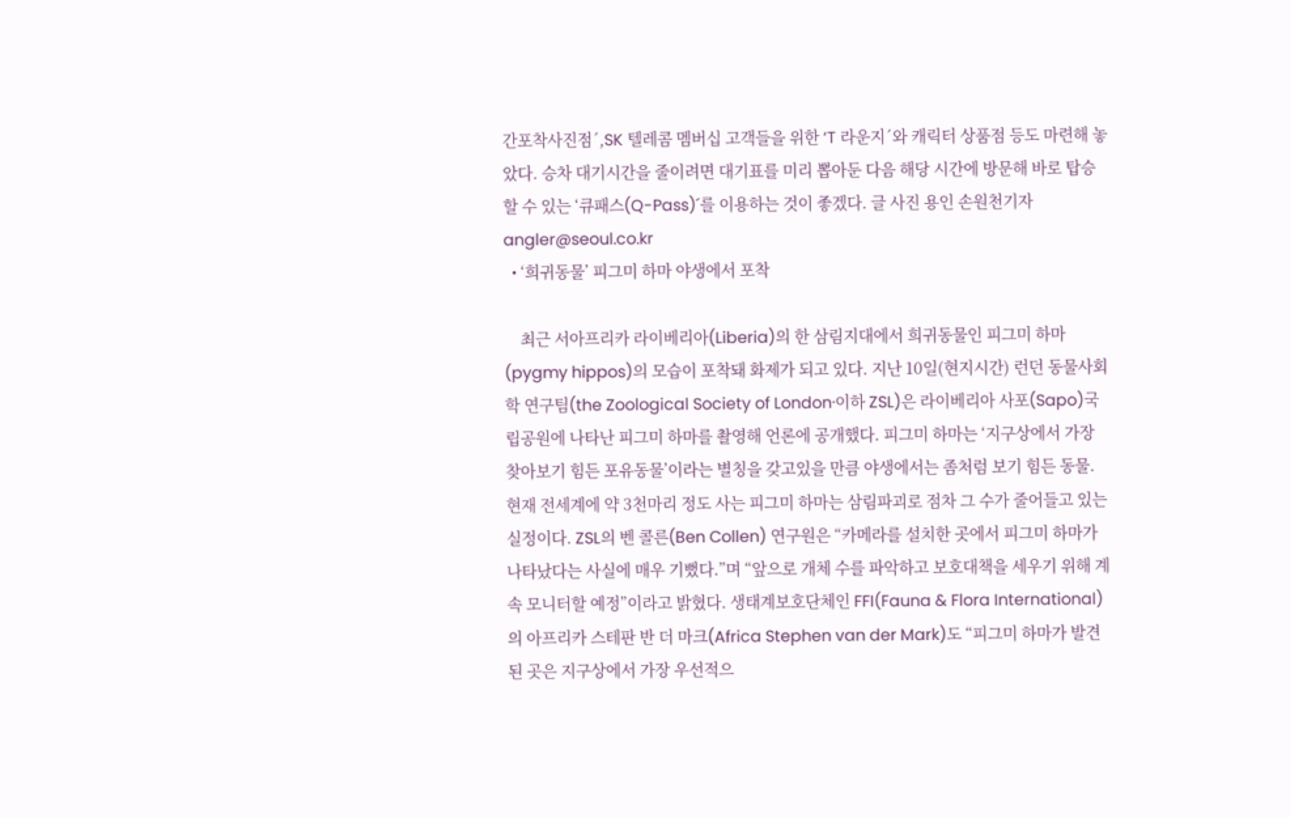간포착사진점´,SK 텔레콤 멤버십 고객들을 위한 ‘T 라운지´와 캐릭터 상품점 등도 마련해 놓았다. 승차 대기시간을 줄이려면 대기표를 미리 뽑아둔 다음 해당 시간에 방문해 바로 탑승할 수 있는 ‘큐패스(Q-Pass)´를 이용하는 것이 좋겠다. 글 사진 용인 손원천기자 angler@seoul.co.kr
  • ‘희귀동물’ 피그미 하마 야생에서 포착

    최근 서아프리카 라이베리아(Liberia)의 한 삼림지대에서 희귀동물인 피그미 하마(pygmy hippos)의 모습이 포착돼 화제가 되고 있다. 지난 10일(현지시간) 런던 동물사회학 연구팀(the Zoological Society of London·이하 ZSL)은 라이베리아 사포(Sapo)국립공원에 나타난 피그미 하마를 촬영해 언론에 공개했다. 피그미 하마는 ‘지구상에서 가장 찾아보기 힘든 포유동물’이라는 별칭을 갖고있을 만큼 야생에서는 좀처럼 보기 힘든 동물. 현재 전세계에 약 3천마리 정도 사는 피그미 하마는 삼림파괴로 점차 그 수가 줄어들고 있는 실정이다. ZSL의 벤 콜른(Ben Collen) 연구원은 “카메라를 설치한 곳에서 피그미 하마가 나타났다는 사실에 매우 기뻤다.”며 “앞으로 개체 수를 파악하고 보호대책을 세우기 위해 계속 모니터할 예정”이라고 밝혔다. 생태계보호단체인 FFI(Fauna & Flora International)의 아프리카 스테판 반 더 마크(Africa Stephen van der Mark)도 “피그미 하마가 발견된 곳은 지구상에서 가장 우선적으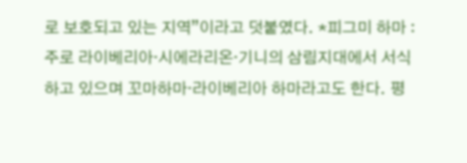로 보호되고 있는 지역”이라고 덧붙였다. *피그미 하마 : 주로 라이베리아·시에라리온·기니의 삼림지대에서 서식하고 있으며 꼬마하마·라이베리아 하마라고도 한다. 평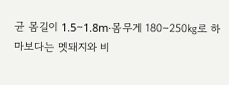균 몸길이 1.5∼1.8m·몸무게 180∼250㎏로 하마보다는 멧돼지와 비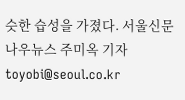슷한 습성을 가졌다. 서울신문 나우뉴스 주미옥 기자 toyobi@seoul.co.kr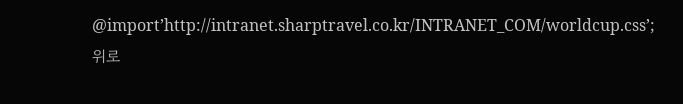@import’http://intranet.sharptravel.co.kr/INTRANET_COM/worldcup.css’;
위로